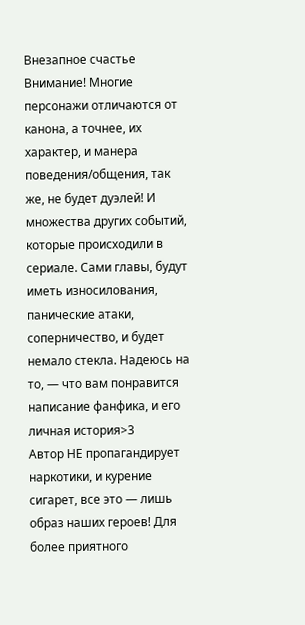Внезапное счастье
Внимание! Многие персонажи отличаются от канона, а точнее, их характер, и манера поведения/общения, так же, не будет дуэлей! И множества других событий, которые происходили в сериале. Сами главы, будут иметь износилования, панические атаки, соперничество, и будет немало стекла. Надеюсь на то, — что вам понравится написание фанфика, и его личная история>3
Автор НЕ пропагандирует наркотики, и курение сигарет, все это — лишь образ наших героев! Для более приятного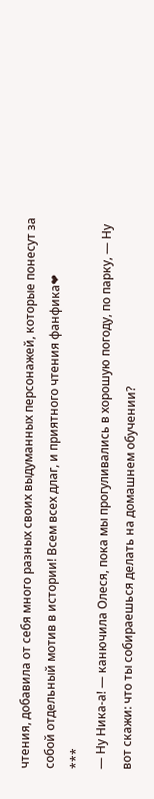чтения, добавила от себя много разных своих выдуманных персонажей, которые понесут за собой отдельный мотив в истории! Всем всех длаг, и приятного чтения фанфика❤
***
— Ну Ника-а! — канючила Олеся, пока мы прогуливались в хорошую погоду, по парку, — Ну вот скажи: что ты собираешься делать на домашнем обучении?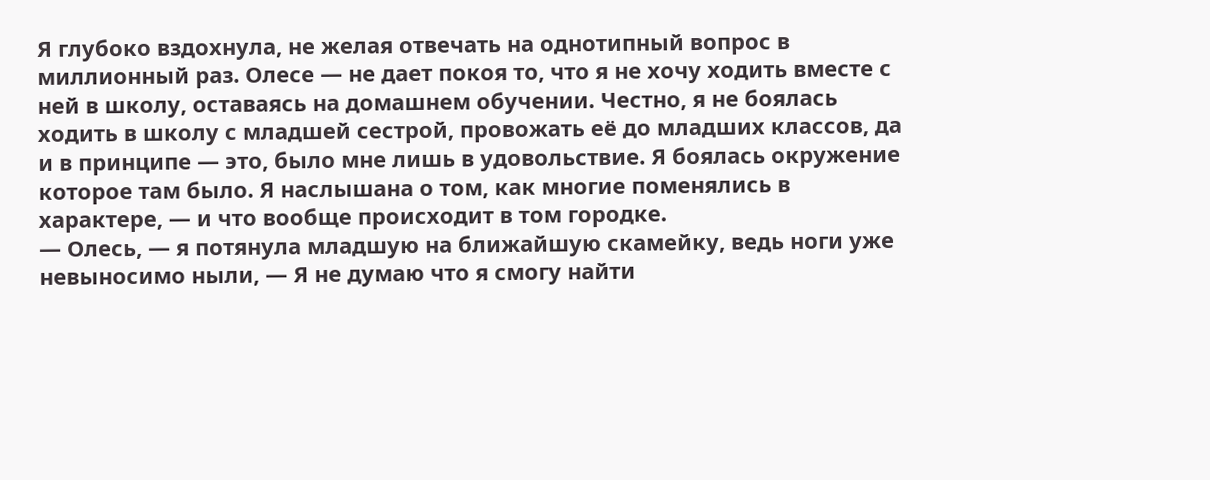Я глубоко вздохнула, не желая отвечать на однотипный вопрос в миллионный раз. Олесе — не дает покоя то, что я не хочу ходить вместе с ней в школу, оставаясь на домашнем обучении. Честно, я не боялась ходить в школу с младшей сестрой, провожать её до младших классов, да и в принципе — это, было мне лишь в удовольствие. Я боялась окружение которое там было. Я наслышана о том, как многие поменялись в характере, — и что вообще происходит в том городке.
— Олесь, — я потянула младшую на ближайшую скамейку, ведь ноги уже невыносимо ныли, — Я не думаю что я смогу найти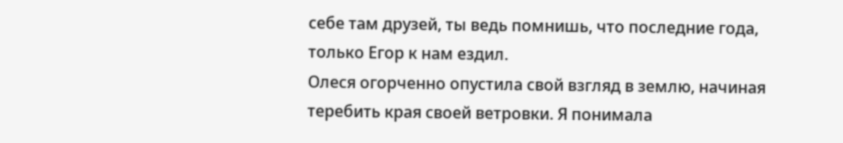себе там друзей, ты ведь помнишь, что последние года, только Егор к нам ездил.
Олеся огорченно опустила свой взгляд в землю, начиная теребить края своей ветровки. Я понимала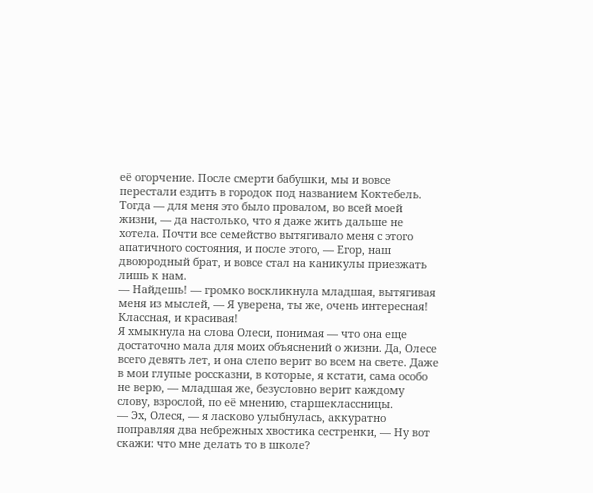её огорчение. После смерти бабушки, мы и вовсе перестали ездить в городок под названием Коктебель. Тогда — для меня это было провалом, во всей моей жизни, — да настолько, что я даже жить дальше не хотела. Почти все семейство вытягивало меня с этого апатичного состояния, и после этого, — Егор, наш двоюродный брат, и вовсе стал на каникулы приезжать лишь к нам.
— Найдешь! — громко воскликнула младшая, вытягивая меня из мыслей, — Я уверена, ты же, очень интересная! Классная, и красивая!
Я хмыкнула на слова Олеси, понимая — что она еще достаточно мала для моих объяснений о жизни. Да, Олесе всего девять лет, и она слепо верит во всем на свете. Даже в мои глупые россказни, в которые, я кстати, сама особо не верю, — младшая же, безусловно верит каждому слову, взрослой, по её мнению, старшеклассницы.
— Эх, Олеся, — я ласково улыбнулась, аккуратно поправляя два небрежных хвостика сестренки, — Ну вот скажи: что мне делать то в школе?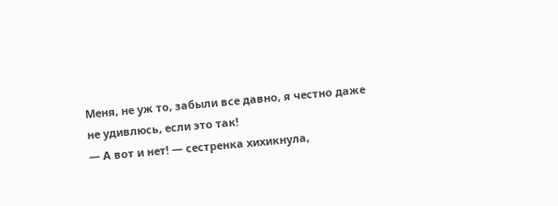Меня, не уж то, забыли все давно, я честно даже не удивлюсь, если это так!
— А вот и нет! — сестренка хихикнула,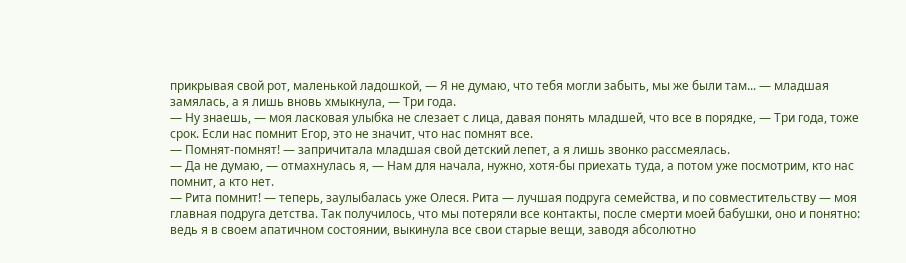прикрывая свой рот, маленькой ладошкой, — Я не думаю, что тебя могли забыть, мы же были там... — младшая замялась, а я лишь вновь хмыкнула, — Три года.
— Ну знаешь, — моя ласковая улыбка не слезает с лица, давая понять младшей, что все в порядке, — Три года, тоже срок. Если нас помнит Егор, это не значит, что нас помнят все.
— Помнят-помнят! — запричитала младшая свой детский лепет, а я лишь звонко рассмеялась.
— Да не думаю, — отмахнулась я, — Нам для начала, нужно, хотя-бы приехать туда, а потом уже посмотрим, кто нас помнит, а кто нет.
— Рита помнит! — теперь, заулыбалась уже Олеся. Рита — лучшая подруга семейства, и по совместительству — моя главная подруга детства. Так получилось, что мы потеряли все контакты, после смерти моей бабушки, оно и понятно: ведь я в своем апатичном состоянии, выкинула все свои старые вещи, заводя абсолютно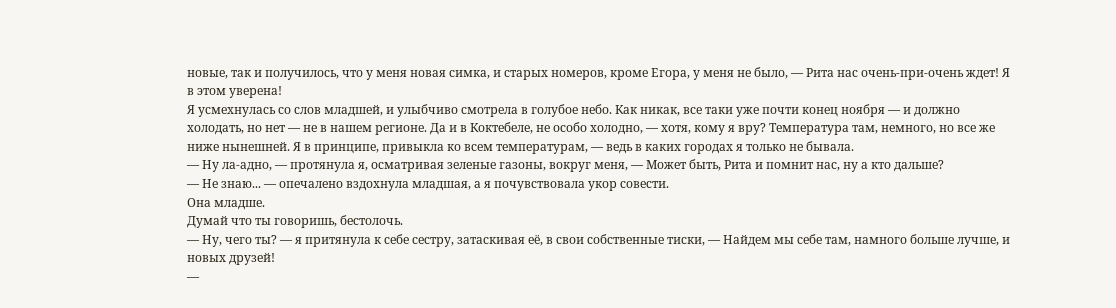новые, так и получилось, что у меня новая симка, и старых номеров, кроме Егора, у меня не было, — Рита нас очень-при-очень ждет! Я в этом уверена!
Я усмехнулась со слов младшей, и улыбчиво смотрела в голубое небо. Как никак, все таки уже почти конец ноября — и должно холодать, но нет — не в нашем регионе. Да и в Коктебеле, не особо холодно, — хотя, кому я вру? Температура там, немного, но все же ниже нынешней. Я в принципе, привыкла ко всем температурам, — ведь в каких городах я только не бывала.
— Ну ла-адно, — протянула я, осматривая зеленые газоны, вокруг меня, — Может быть, Рита и помнит нас, ну а кто дальше?
— Не знаю... — опечалено вздохнула младшая, а я почувствовала укор совести.
Она младше.
Думай что ты говоришь, бестолочь.
— Ну, чего ты? — я притянула к себе сестру, затаскивая её, в свои собственные тиски, — Найдем мы себе там, намного больше лучше, и новых друзей!
—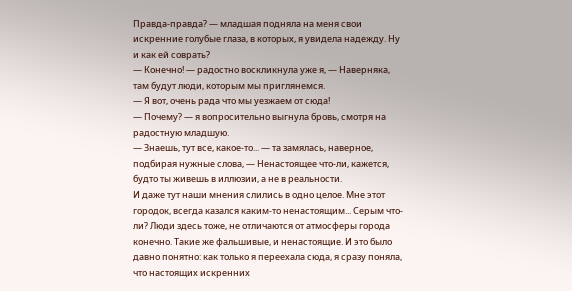Правда-правда? — младшая подняла на меня свои искренние голубые глаза, в которых, я увидела надежду. Ну и как ей соврать?
— Конечно! — радостно воскликнула уже я, — Наверняка, там будут люди, которым мы приглянемся.
— Я вот, очень рада что мы уезжаем от сюда!
— Почему? — я вопросительно выгнула бровь, смотря на радостную младшую.
— Знаешь, тут все, какое-то... — та замялась, наверное, подбирая нужные слова, — Ненастоящее что-ли, кажется, будто ты живешь в иллюзии, а не в реальности.
И даже тут наши мнения слились в одно целое. Мне этот городок, всегда казался каким-то ненастоящим... Серым что-ли? Люди здесь тоже, не отличаются от атмосферы города конечно. Такие же фальшивые, и ненастоящие. И это было давно понятно: как только я переехала сюда, я сразу поняла, что настоящих искренних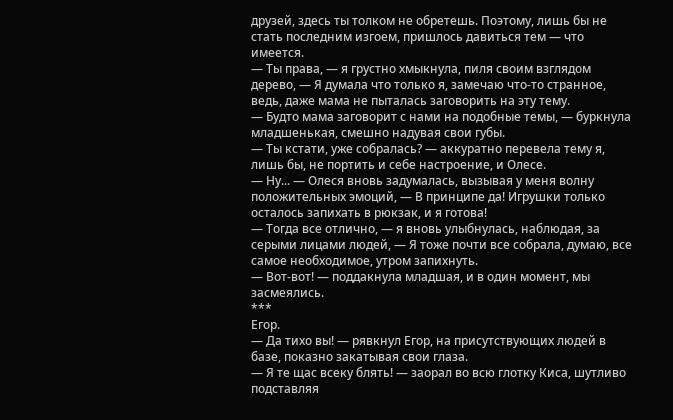друзей, здесь ты толком не обретешь. Поэтому, лишь бы не стать последним изгоем, пришлось давиться тем — что имеется.
— Ты права, — я грустно хмыкнула, пиля своим взглядом дерево, — Я думала что только я, замечаю что-то странное, ведь, даже мама не пыталась заговорить на эту тему.
— Будто мама заговорит с нами на подобные темы, — буркнула младшенькая, смешно надувая свои губы.
— Ты кстати, уже собралась? — аккуратно перевела тему я, лишь бы, не портить и себе настроение, и Олесе.
— Ну... — Олеся вновь задумалась, вызывая у меня волну положительных эмоций, — В принципе да! Игрушки только осталось запихать в рюкзак, и я готова!
— Тогда все отлично, — я вновь улыбнулась, наблюдая, за серыми лицами людей, — Я тоже почти все собрала, думаю, все самое необходимое, утром запихнуть.
— Вот-вот! — поддакнула младшая, и в один момент, мы засмеялись.
***
Егор.
— Да тихо вы! — рявкнул Егор, на присутствующих людей в базе, показно закатывая свои глаза.
— Я те щас всеку блять! — заорал во всю глотку Киса, шутливо подставляя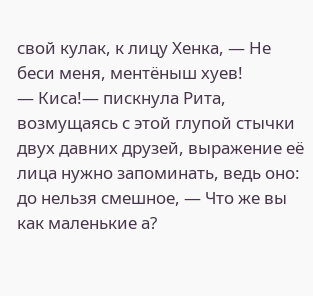свой кулак, к лицу Хенка, — Не беси меня, ментёныш хуев!
— Киса!— пискнула Рита, возмущаясь с этой глупой стычки двух давних друзей, выражение её лица нужно запоминать, ведь оно: до нельзя смешное, — Что же вы как маленькие а?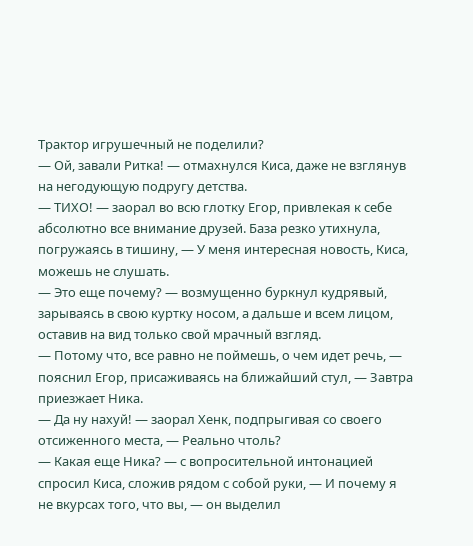Трактор игрушечный не поделили?
— Ой, завали Ритка! — отмахнулся Киса, даже не взглянув на негодующую подругу детства.
— ТИХО! — заорал во всю глотку Егор, привлекая к себе абсолютно все внимание друзей. База резко утихнула, погружаясь в тишину, — У меня интересная новость, Киса, можешь не слушать.
— Это еще почему? — возмущенно буркнул кудрявый, зарываясь в свою куртку носом, а дальше и всем лицом, оставив на вид только свой мрачный взгляд.
— Потому что, все равно не поймешь, о чем идет речь, — пояснил Егор, присаживаясь на ближайший стул, — Завтра приезжает Ника.
— Да ну нахуй! — заорал Хенк, подпрыгивая со своего отсиженного места, — Реально чтоль?
— Какая еще Ника? — с вопросительной интонацией спросил Киса, сложив рядом с собой руки, — И почему я не вкурсах того, что вы, — он выделил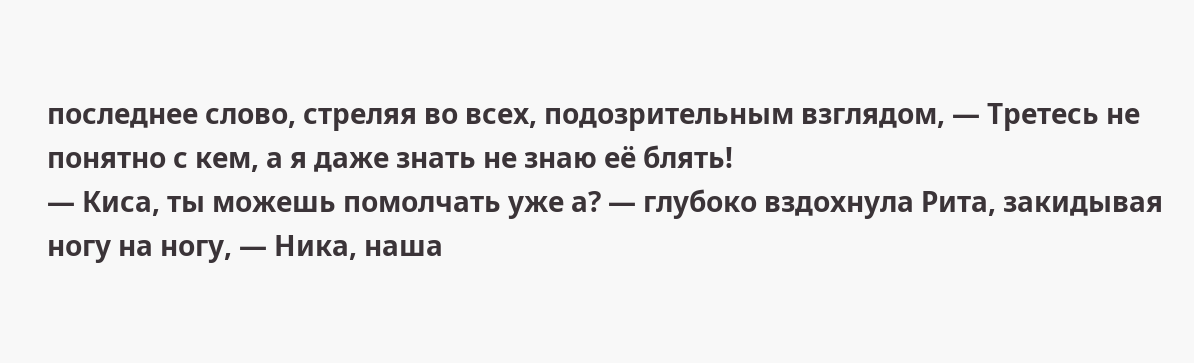последнее слово, стреляя во всех, подозрительным взглядом, — Третесь не понятно с кем, а я даже знать не знаю её блять!
— Киса, ты можешь помолчать уже а? — глубоко вздохнула Рита, закидывая ногу на ногу, — Ника, наша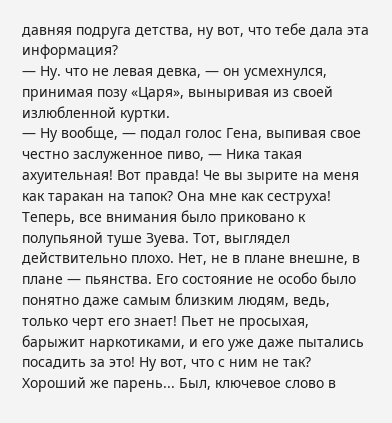давняя подруга детства, ну вот, что тебе дала эта информация?
— Ну. что не левая девка, — он усмехнулся, принимая позу «Царя», выныривая из своей излюбленной куртки.
— Ну вообще, — подал голос Гена, выпивая свое честно заслуженное пиво, — Ника такая ахуительная! Вот правда! Че вы зырите на меня как таракан на тапок? Она мне как сеструха!
Теперь, все внимания было приковано к полупьяной туше Зуева. Тот, выглядел действительно плохо. Нет, не в плане внешне, в плане — пьянства. Его состояние не особо было понятно даже самым близким людям, ведь, только черт его знает! Пьет не просыхая, барыжит наркотиками, и его уже даже пытались посадить за это! Ну вот, что с ним не так? Хороший же парень... Был, ключевое слово в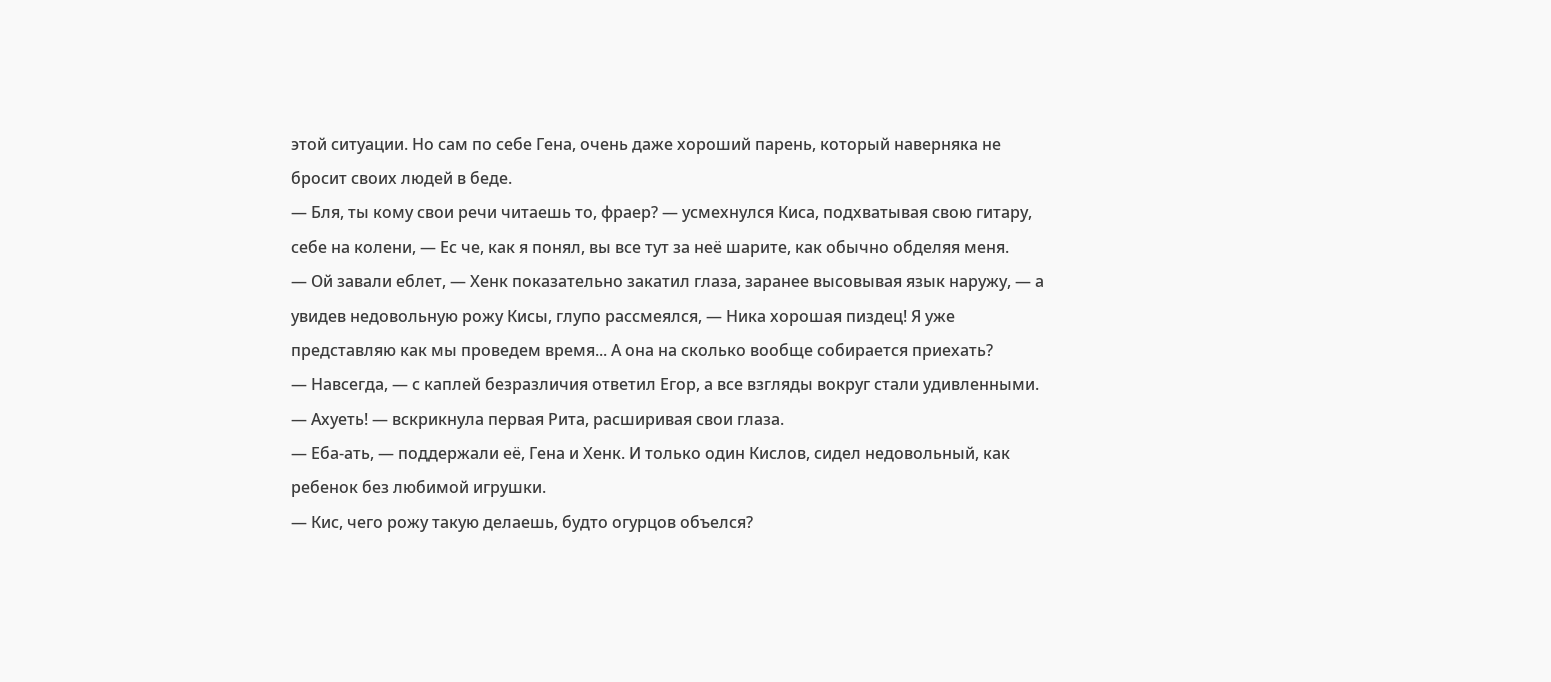этой ситуации. Но сам по себе Гена, очень даже хороший парень, который наверняка не бросит своих людей в беде.
— Бля, ты кому свои речи читаешь то, фраер? — усмехнулся Киса, подхватывая свою гитару, себе на колени, — Ес че, как я понял, вы все тут за неё шарите, как обычно обделяя меня.
— Ой завали еблет, — Хенк показательно закатил глаза, заранее высовывая язык наружу, — а увидев недовольную рожу Кисы, глупо рассмеялся, — Ника хорошая пиздец! Я уже представляю как мы проведем время... А она на сколько вообще собирается приехать?
— Навсегда, — с каплей безразличия ответил Егор, а все взгляды вокруг стали удивленными.
— Ахуеть! — вскрикнула первая Рита, расширивая свои глаза.
— Еба-ать, — поддержали её, Гена и Хенк. И только один Кислов, сидел недовольный, как ребенок без любимой игрушки.
— Кис, чего рожу такую делаешь, будто огурцов объелся?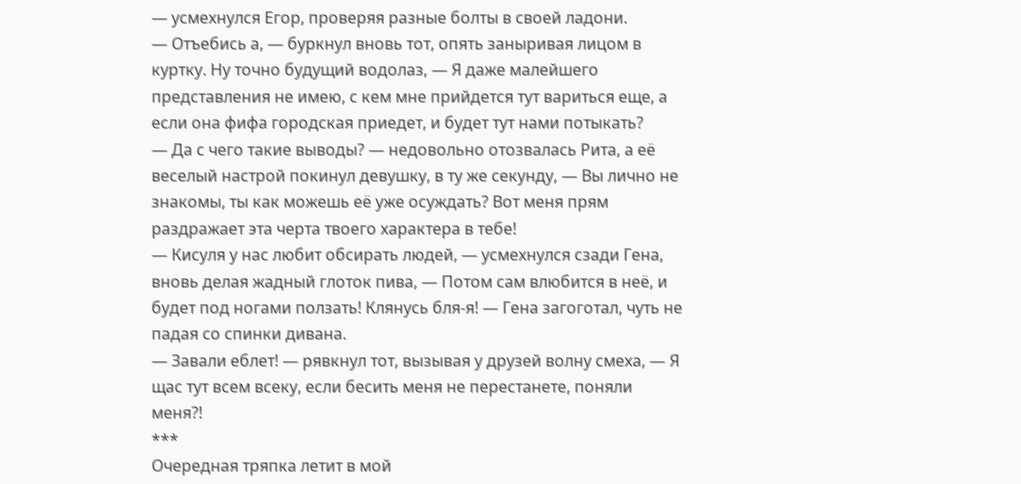— усмехнулся Егор, проверяя разные болты в своей ладони.
— Отъебись а, — буркнул вновь тот, опять заныривая лицом в куртку. Ну точно будущий водолаз, — Я даже малейшего представления не имею, с кем мне прийдется тут вариться еще, а если она фифа городская приедет, и будет тут нами потыкать?
— Да с чего такие выводы? — недовольно отозвалась Рита, а её веселый настрой покинул девушку, в ту же секунду, — Вы лично не знакомы, ты как можешь её уже осуждать? Вот меня прям раздражает эта черта твоего характера в тебе!
— Кисуля у нас любит обсирать людей, — усмехнулся сзади Гена, вновь делая жадный глоток пива, — Потом сам влюбится в неё, и будет под ногами ползать! Клянусь бля-я! — Гена загоготал, чуть не падая со спинки дивана.
— Завали еблет! — рявкнул тот, вызывая у друзей волну смеха, — Я щас тут всем всеку, если бесить меня не перестанете, поняли меня?!
***
Очередная тряпка летит в мой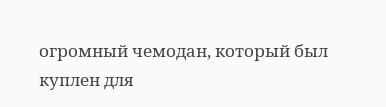огромный чемодан, который был куплен для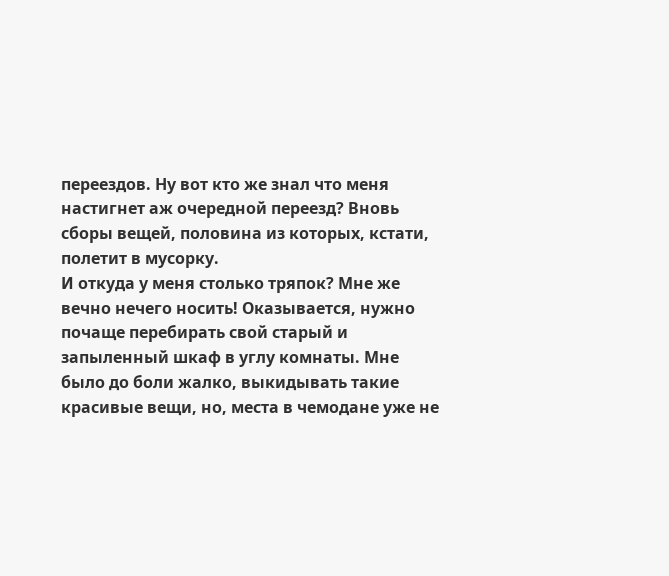переездов. Ну вот кто же знал что меня настигнет аж очередной переезд? Вновь сборы вещей, половина из которых, кстати, полетит в мусорку.
И откуда у меня столько тряпок? Мне же вечно нечего носить! Оказывается, нужно почаще перебирать свой старый и запыленный шкаф в углу комнаты. Мне было до боли жалко, выкидывать такие красивые вещи, но, места в чемодане уже не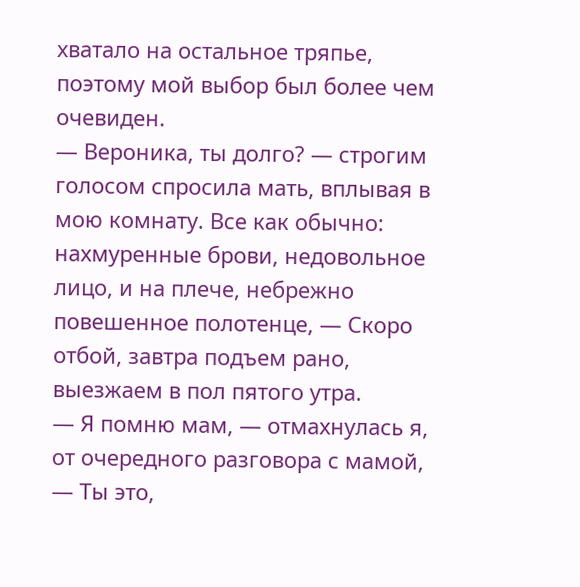хватало на остальное тряпье, поэтому мой выбор был более чем очевиден.
— Вероника, ты долго? — строгим голосом спросила мать, вплывая в мою комнату. Все как обычно: нахмуренные брови, недовольное лицо, и на плече, небрежно повешенное полотенце, — Скоро отбой, завтра подъем рано, выезжаем в пол пятого утра.
— Я помню мам, — отмахнулась я, от очередного разговора с мамой, — Ты это,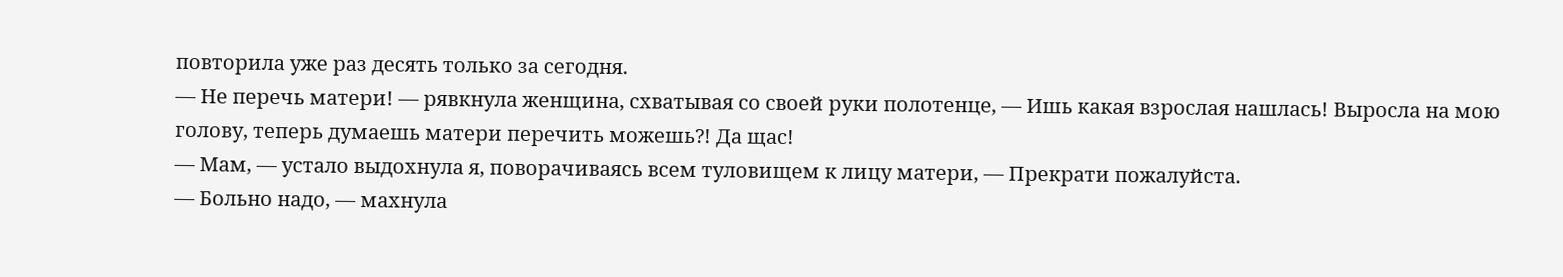повторила уже раз десять только за сегодня.
— Не перечь матери! — рявкнула женщина, схватывая со своей руки полотенце, — Ишь какая взрослая нашлась! Выросла на мою голову, теперь думаешь матери перечить можешь?! Да щас!
— Мам, — устало выдохнула я, поворачиваясь всем туловищем к лицу матери, — Прекрати пожалуйста.
— Больно надо, — махнула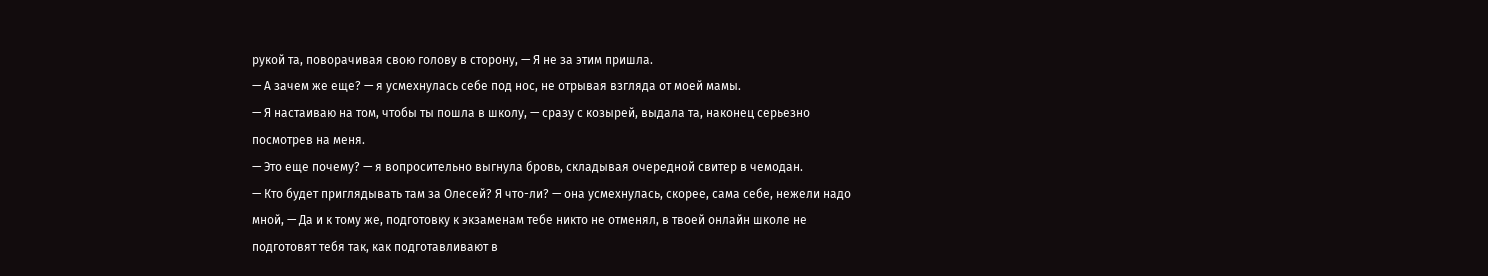рукой та, поворачивая свою голову в сторону, — Я не за этим пришла.
— А зачем же еще? — я усмехнулась себе под нос, не отрывая взгляда от моей мамы.
— Я настаиваю на том, чтобы ты пошла в школу, — сразу с козырей, выдала та, наконец серьезно посмотрев на меня.
— Это еще почему? — я вопросительно выгнула бровь, складывая очередной свитер в чемодан.
— Кто будет приглядывать там за Олесей? Я что-ли? — она усмехнулась, скорее, сама себе, нежели надо мной, — Да и к тому же, подготовку к экзаменам тебе никто не отменял, в твоей онлайн школе не подготовят тебя так, как подготавливают в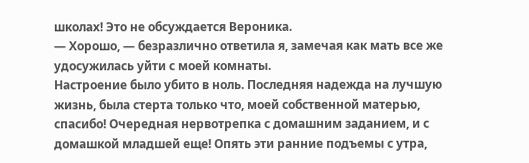школах! Это не обсуждается Вероника.
— Хорошо, — безразлично ответила я, замечая как мать все же удосужилась уйти с моей комнаты.
Настроение было убито в ноль. Последняя надежда на лучшую жизнь, была стерта только что, моей собственной матерью, спасибо! Очередная нервотрепка с домашним заданием, и с домашкой младшей еще! Опять эти ранние подъемы с утра,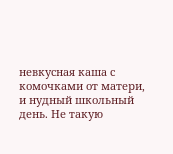невкусная каша с комочками от матери, и нудный школьный день. Не такую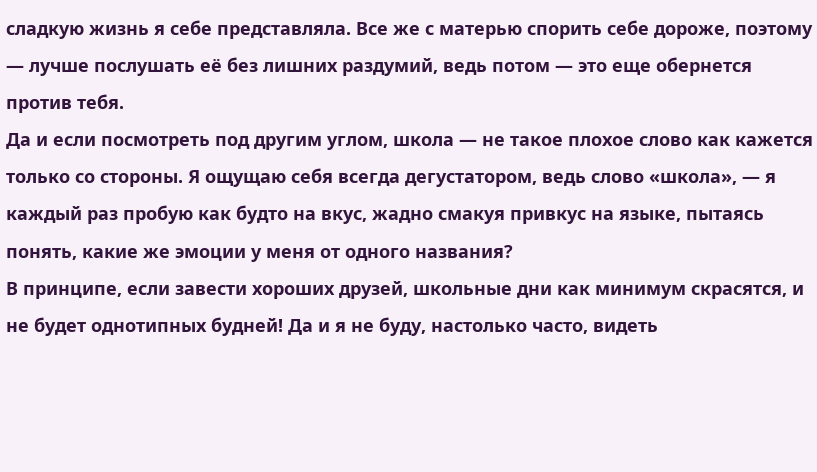сладкую жизнь я себе представляла. Все же с матерью спорить себе дороже, поэтому — лучше послушать её без лишних раздумий, ведь потом — это еще обернется против тебя.
Да и если посмотреть под другим углом, школа — не такое плохое слово как кажется только со стороны. Я ощущаю себя всегда дегустатором, ведь слово «школа», — я каждый раз пробую как будто на вкус, жадно смакуя привкус на языке, пытаясь понять, какие же эмоции у меня от одного названия?
В принципе, если завести хороших друзей, школьные дни как минимум скрасятся, и не будет однотипных будней! Да и я не буду, настолько часто, видеть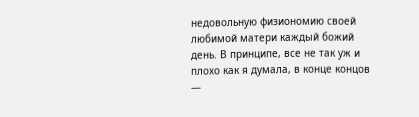недовольную физиономию своей любимой матери каждый божий день. В принципе, все не так уж и плохо как я думала, в конце концов —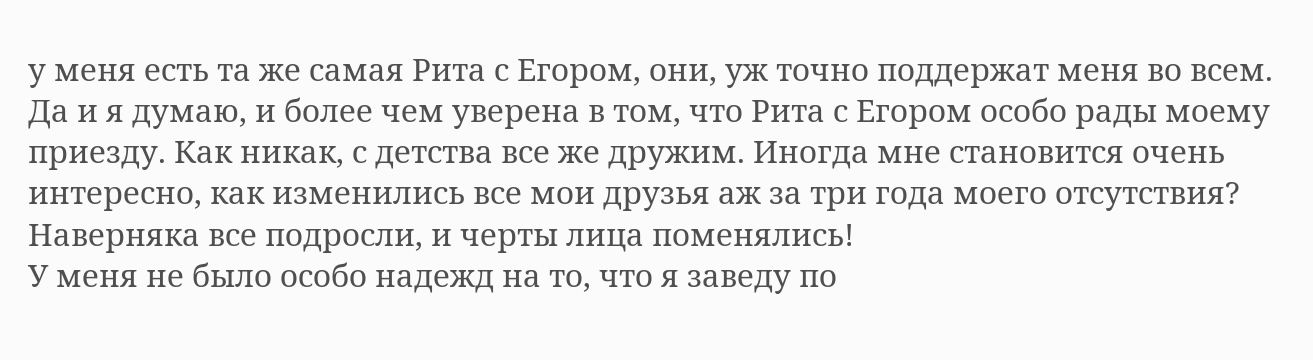у меня есть та же самая Рита с Егором, они, уж точно поддержат меня во всем.
Да и я думаю, и более чем уверена в том, что Рита с Егором особо рады моему приезду. Как никак, с детства все же дружим. Иногда мне становится очень интересно, как изменились все мои друзья аж за три года моего отсутствия? Наверняка все подросли, и черты лица поменялись!
У меня не было особо надежд на то, что я заведу по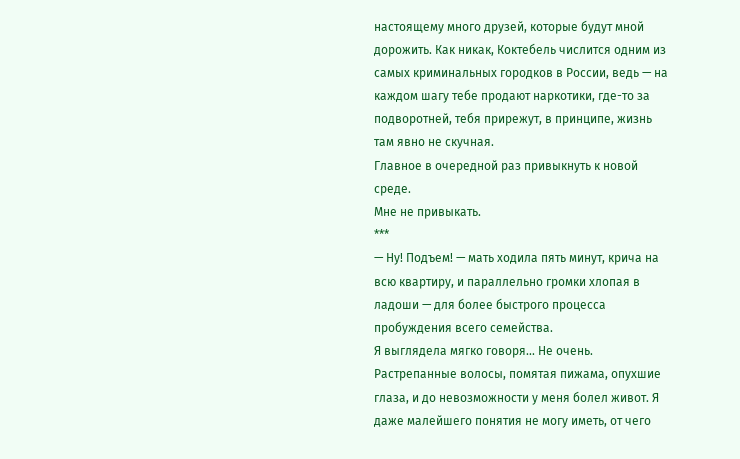настоящему много друзей, которые будут мной дорожить. Как никак, Коктебель числится одним из самых криминальных городков в России, ведь — на каждом шагу тебе продают наркотики, где-то за подворотней, тебя прирежут, в принципе, жизнь там явно не скучная.
Главное в очередной раз привыкнуть к новой среде.
Мне не привыкать.
***
— Ну! Подъем! — мать ходила пять минут, крича на всю квартиру, и параллельно громки хлопая в ладоши — для более быстрого процесса пробуждения всего семейства.
Я выглядела мягко говоря... Не очень. Растрепанные волосы, помятая пижама, опухшие глаза, и до невозможности у меня болел живот. Я даже малейшего понятия не могу иметь, от чего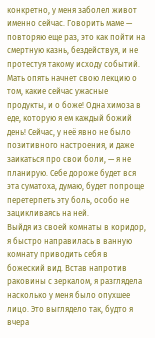конкретно, у меня заболел живот именно сейчас. Говорить маме — повторяю еще раз, это как пойти на смертную казнь, бездействуя, и не протестуя такому исходу событий.
Мать опять начнет свою лекцию о том, какие сейчас ужасные продукты, и о боже! Одна химоза в еде, которую я ем каждый божий день! Сейчас, у неё явно не было позитивного настроения, и даже заикаться про свои боли, — я не планирую. Себе дороже будет вся эта суматоха, думаю, будет попроще перетерпеть эту боль, особо не зацикливаясь на ней.
Выйдя из своей комнаты в коридор, я быстро направилась в ванную комнату приводить себя в божеский вид. Встав напротив раковины с зеркалом, я разглядела насколько у меня было опухшее лицо. Это выглядело так, будто я вчера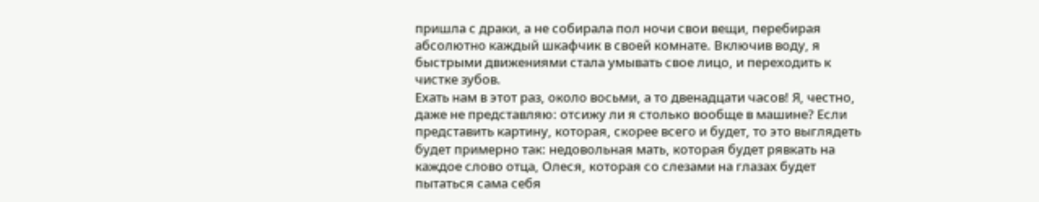пришла с драки, а не собирала пол ночи свои вещи, перебирая абсолютно каждый шкафчик в своей комнате. Включив воду, я быстрыми движениями стала умывать свое лицо, и переходить к чистке зубов.
Ехать нам в этот раз, около восьми, а то двенадцати часов! Я, честно, даже не представляю: отсижу ли я столько вообще в машине? Если представить картину, которая, скорее всего и будет, то это выглядеть будет примерно так: недовольная мать, которая будет рявкать на каждое слово отца, Олеся, которая со слезами на глазах будет пытаться сама себя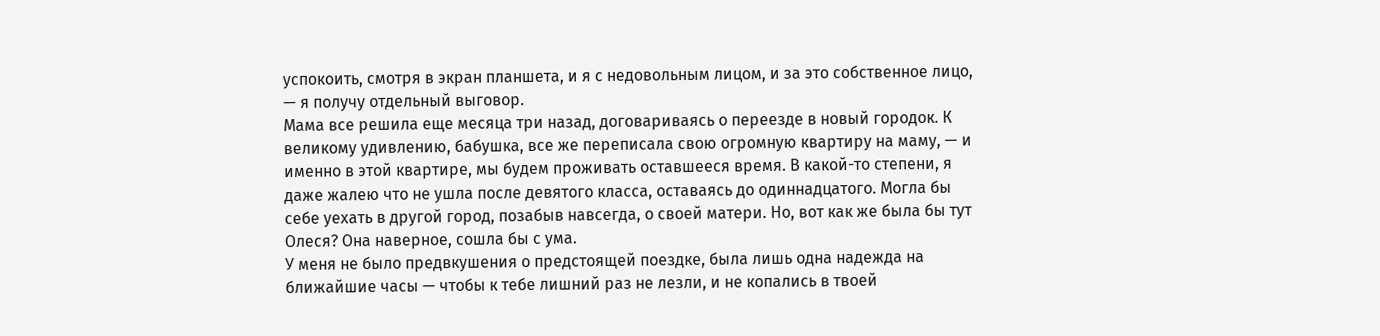успокоить, смотря в экран планшета, и я с недовольным лицом, и за это собственное лицо, — я получу отдельный выговор.
Мама все решила еще месяца три назад, договариваясь о переезде в новый городок. К великому удивлению, бабушка, все же переписала свою огромную квартиру на маму, — и именно в этой квартире, мы будем проживать оставшееся время. В какой-то степени, я даже жалею что не ушла после девятого класса, оставаясь до одиннадцатого. Могла бы себе уехать в другой город, позабыв навсегда, о своей матери. Но, вот как же была бы тут Олеся? Она наверное, сошла бы с ума.
У меня не было предвкушения о предстоящей поездке, была лишь одна надежда на ближайшие часы — чтобы к тебе лишний раз не лезли, и не копались в твоей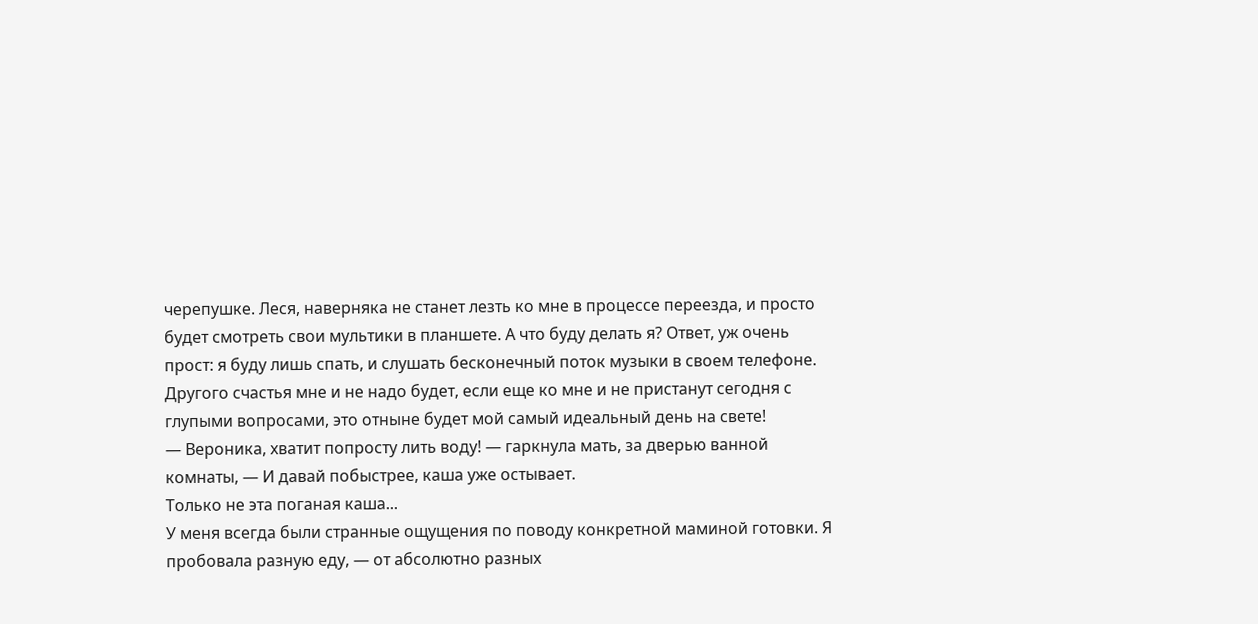черепушке. Леся, наверняка не станет лезть ко мне в процессе переезда, и просто будет смотреть свои мультики в планшете. А что буду делать я? Ответ, уж очень прост: я буду лишь спать, и слушать бесконечный поток музыки в своем телефоне. Другого счастья мне и не надо будет, если еще ко мне и не пристанут сегодня с глупыми вопросами, это отныне будет мой самый идеальный день на свете!
— Вероника, хватит попросту лить воду! — гаркнула мать, за дверью ванной комнаты, — И давай побыстрее, каша уже остывает.
Только не эта поганая каша...
У меня всегда были странные ощущения по поводу конкретной маминой готовки. Я пробовала разную еду, — от абсолютно разных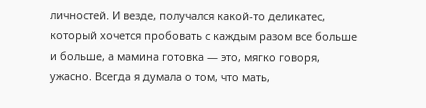личностей. И везде, получался какой-то деликатес, который хочется пробовать с каждым разом все больше и больше, а мамина готовка — это, мягко говоря, ужасно. Всегда я думала о том, что мать,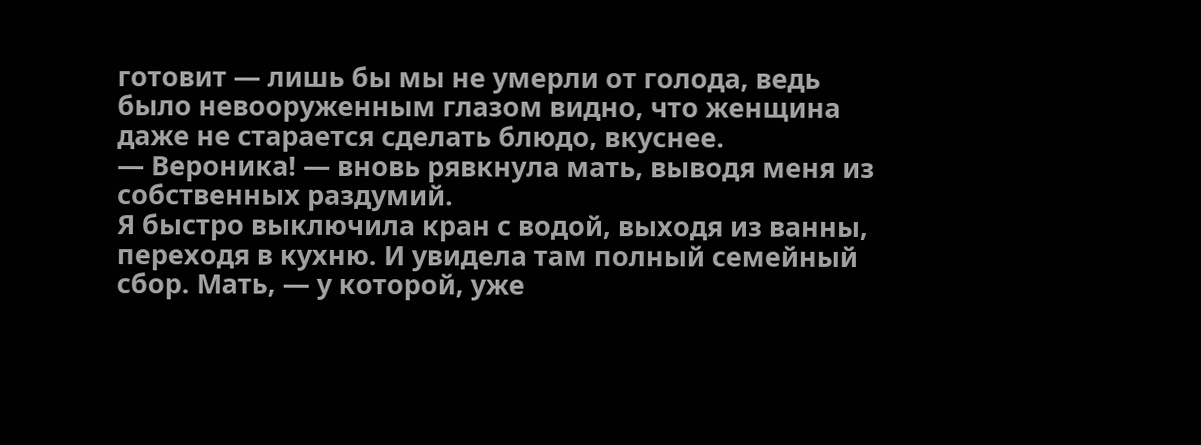готовит — лишь бы мы не умерли от голода, ведь было невооруженным глазом видно, что женщина даже не старается сделать блюдо, вкуснее.
— Вероника! — вновь рявкнула мать, выводя меня из собственных раздумий.
Я быстро выключила кран с водой, выходя из ванны, переходя в кухню. И увидела там полный семейный сбор. Мать, — у которой, уже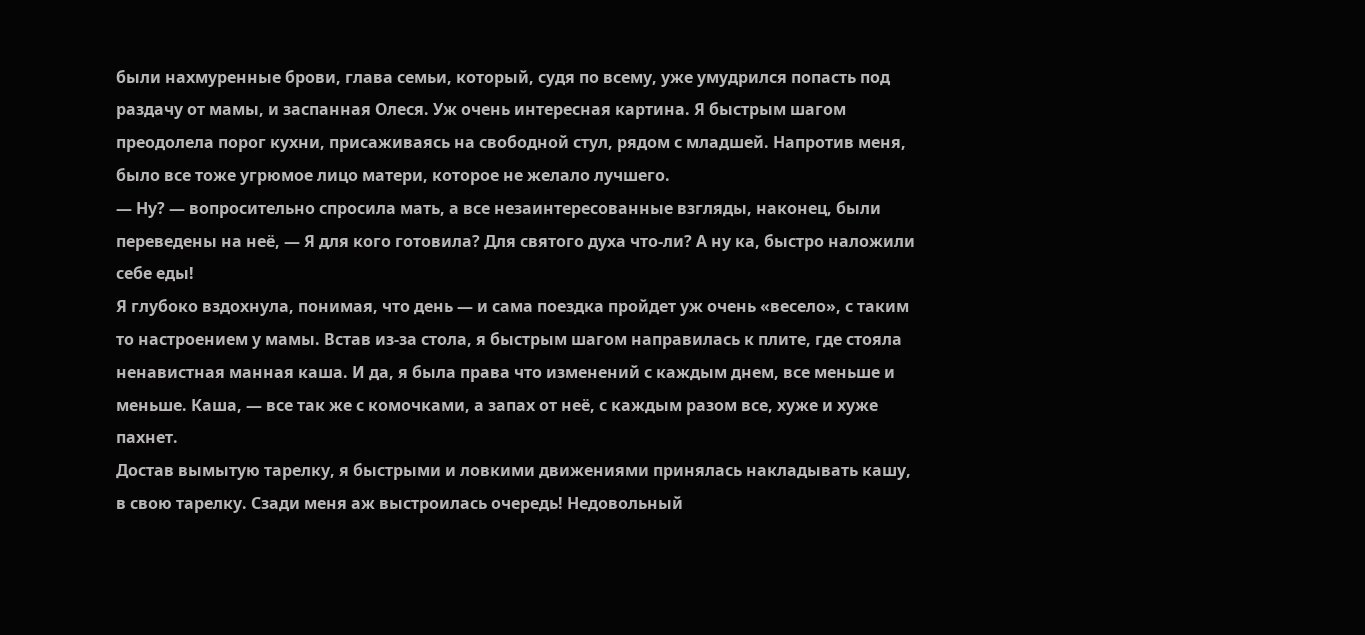были нахмуренные брови, глава семьи, который, судя по всему, уже умудрился попасть под раздачу от мамы, и заспанная Олеся. Уж очень интересная картина. Я быстрым шагом преодолела порог кухни, присаживаясь на свободной стул, рядом с младшей. Напротив меня, было все тоже угрюмое лицо матери, которое не желало лучшего.
— Ну? — вопросительно спросила мать, а все незаинтересованные взгляды, наконец, были переведены на неё, — Я для кого готовила? Для святого духа что-ли? А ну ка, быстро наложили себе еды!
Я глубоко вздохнула, понимая, что день — и сама поездка пройдет уж очень «весело», с таким то настроением у мамы. Встав из-за стола, я быстрым шагом направилась к плите, где стояла ненавистная манная каша. И да, я была права что изменений с каждым днем, все меньше и меньше. Каша, — все так же с комочками, а запах от неё, с каждым разом все, хуже и хуже пахнет.
Достав вымытую тарелку, я быстрыми и ловкими движениями принялась накладывать кашу, в свою тарелку. Сзади меня аж выстроилась очередь! Недовольный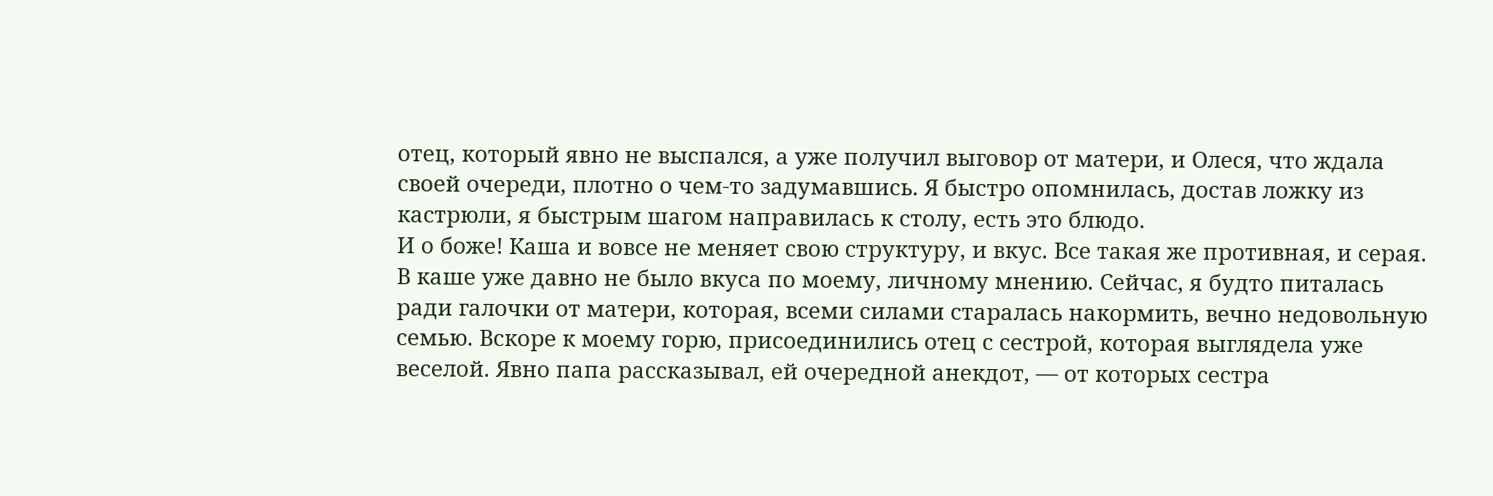отец, который явно не выспался, а уже получил выговор от матери, и Олеся, что ждала своей очереди, плотно о чем-то задумавшись. Я быстро опомнилась, достав ложку из кастрюли, я быстрым шагом направилась к столу, есть это блюдо.
И о боже! Каша и вовсе не меняет свою структуру, и вкус. Все такая же противная, и серая. В каше уже давно не было вкуса по моему, личному мнению. Сейчас, я будто питалась ради галочки от матери, которая, всеми силами старалась накормить, вечно недовольную семью. Вскоре к моему горю, присоединились отец с сестрой, которая выглядела уже веселой. Явно папа рассказывал, ей очередной анекдот, — от которых сестра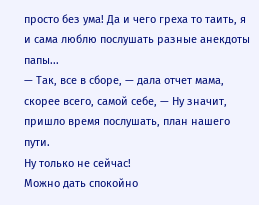просто без ума! Да и чего греха то таить, я и сама люблю послушать разные анекдоты папы...
— Так, все в сборе, — дала отчет мама, скорее всего, самой себе, — Ну значит, пришло время послушать, план нашего пути.
Ну только не сейчас!
Можно дать спокойно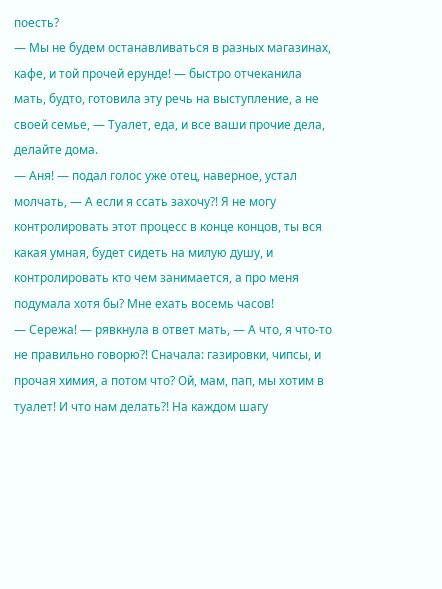поесть?
— Мы не будем останавливаться в разных магазинах, кафе, и той прочей ерунде! — быстро отчеканила мать, будто, готовила эту речь на выступление, а не своей семье, — Туалет, еда, и все ваши прочие дела, делайте дома.
— Аня! — подал голос уже отец, наверное, устал молчать, — А если я ссать захочу?! Я не могу контролировать этот процесс в конце концов, ты вся какая умная, будет сидеть на милую душу, и контролировать кто чем занимается, а про меня подумала хотя бы? Мне ехать восемь часов!
— Сережа! — рявкнула в ответ мать, — А что, я что-то не правильно говорю?! Сначала: газировки, чипсы, и прочая химия, а потом что? Ой, мам, пап, мы хотим в туалет! И что нам делать?! На каждом шагу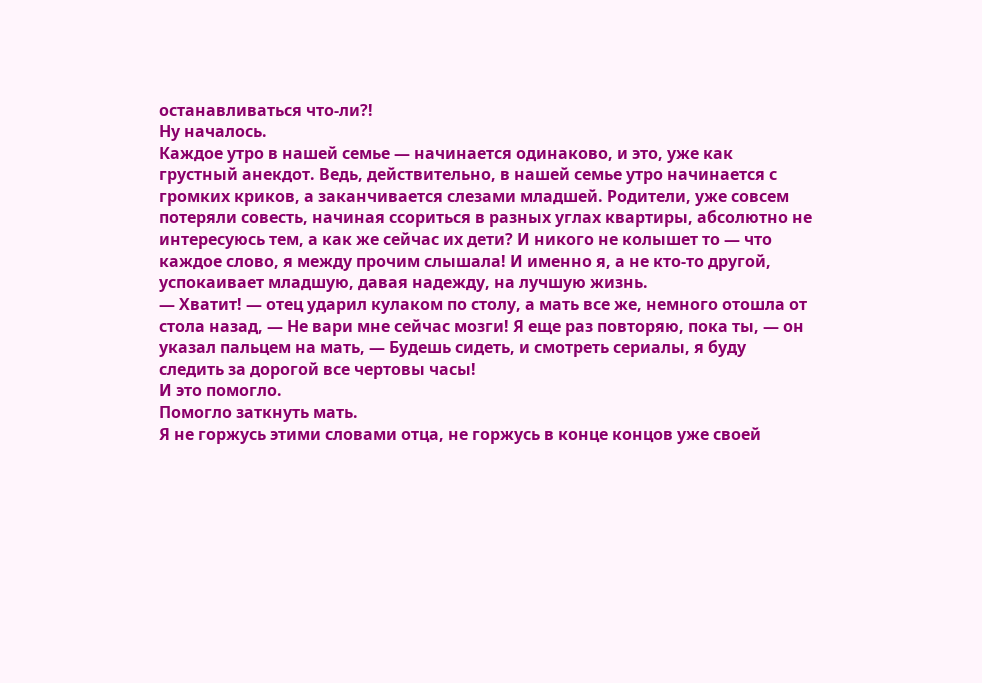останавливаться что-ли?!
Ну началось.
Каждое утро в нашей семье — начинается одинаково, и это, уже как грустный анекдот. Ведь, действительно, в нашей семье утро начинается с громких криков, а заканчивается слезами младшей. Родители, уже совсем потеряли совесть, начиная ссориться в разных углах квартиры, абсолютно не интересуюсь тем, а как же сейчас их дети? И никого не колышет то — что каждое слово, я между прочим слышала! И именно я, а не кто-то другой, успокаивает младшую, давая надежду, на лучшую жизнь.
— Хватит! — отец ударил кулаком по столу, а мать все же, немного отошла от стола назад, — Не вари мне сейчас мозги! Я еще раз повторяю, пока ты, — он указал пальцем на мать, — Будешь сидеть, и смотреть сериалы, я буду следить за дорогой все чертовы часы!
И это помогло.
Помогло заткнуть мать.
Я не горжусь этими словами отца, не горжусь в конце концов уже своей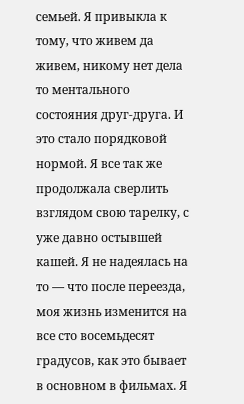семьей. Я привыкла к тому, что живем да живем, никому нет дела то ментального состояния друг-друга. И это стало порядковой нормой. Я все так же продолжала сверлить взглядом свою тарелку, с уже давно остывшей кашей. Я не надеялась на то — что после переезда, моя жизнь изменится на все сто восемьдесят градусов, как это бывает в основном в фильмах. Я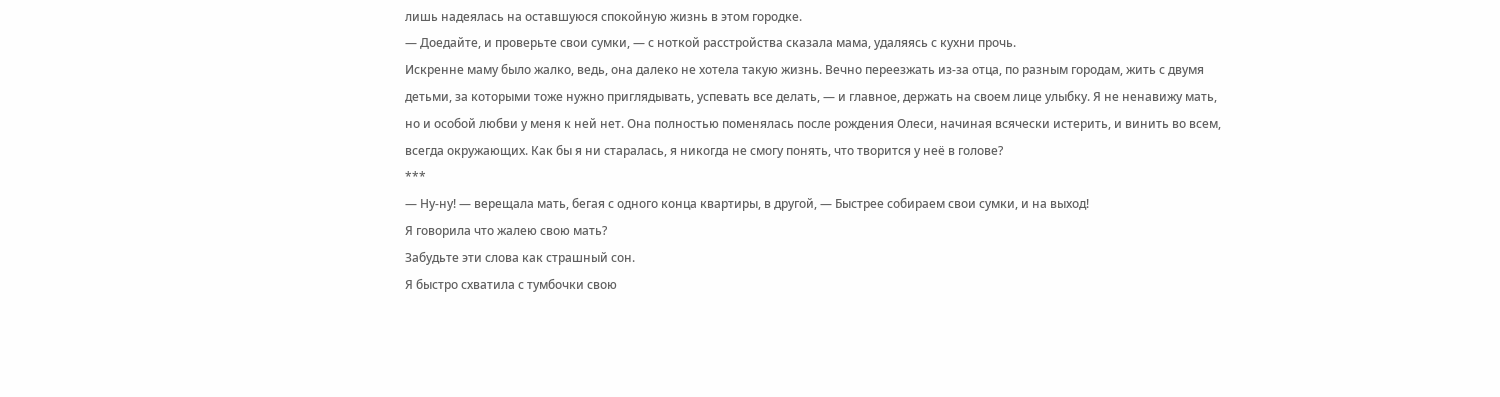лишь надеялась на оставшуюся спокойную жизнь в этом городке.
— Доедайте, и проверьте свои сумки, — с ноткой расстройства сказала мама, удаляясь с кухни прочь.
Искренне маму было жалко, ведь, она далеко не хотела такую жизнь. Вечно переезжать из-за отца, по разным городам, жить с двумя детьми, за которыми тоже нужно приглядывать, успевать все делать, — и главное, держать на своем лице улыбку. Я не ненавижу мать, но и особой любви у меня к ней нет. Она полностью поменялась после рождения Олеси, начиная всячески истерить, и винить во всем, всегда окружающих. Как бы я ни старалась, я никогда не смогу понять, что творится у неё в голове?
***
— Ну-ну! — верещала мать, бегая с одного конца квартиры, в другой, — Быстрее собираем свои сумки, и на выход!
Я говорила что жалею свою мать?
Забудьте эти слова как страшный сон.
Я быстро схватила с тумбочки свою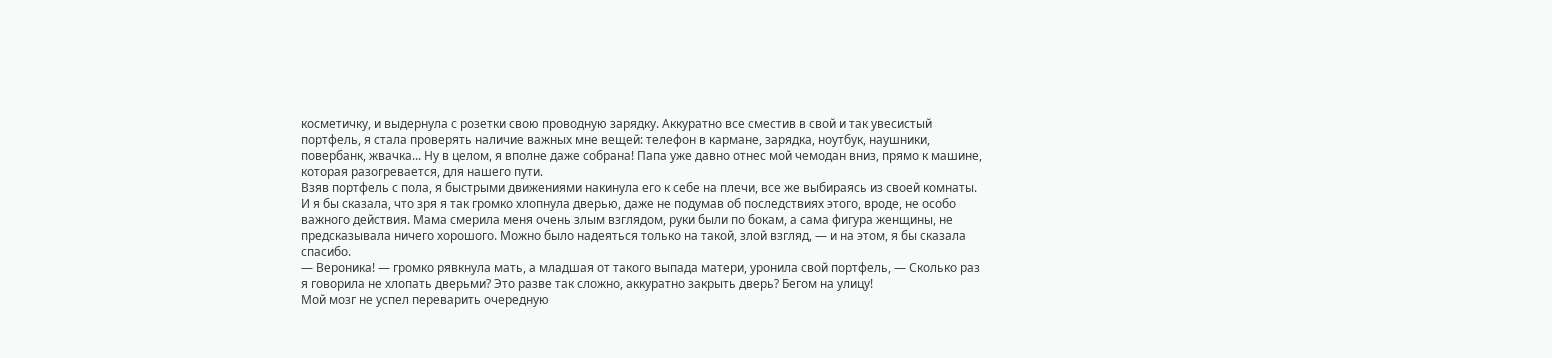косметичку, и выдернула с розетки свою проводную зарядку. Аккуратно все сместив в свой и так увесистый портфель, я стала проверять наличие важных мне вещей: телефон в кармане, зарядка, ноутбук, наушники, повербанк, жвачка... Ну в целом, я вполне даже собрана! Папа уже давно отнес мой чемодан вниз, прямо к машине, которая разогревается, для нашего пути.
Взяв портфель с пола, я быстрыми движениями накинула его к себе на плечи, все же выбираясь из своей комнаты. И я бы сказала, что зря я так громко хлопнула дверью, даже не подумав об последствиях этого, вроде, не особо важного действия. Мама смерила меня очень злым взглядом, руки были по бокам, а сама фигура женщины, не предсказывала ничего хорошого. Можно было надеяться только на такой, злой взгляд, — и на этом, я бы сказала спасибо.
— Вероника! — громко рявкнула мать, а младшая от такого выпада матери, уронила свой портфель, — Сколько раз я говорила не хлопать дверьми? Это разве так сложно, аккуратно закрыть дверь? Бегом на улицу!
Мой мозг не успел переварить очередную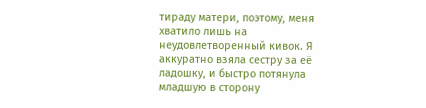тираду матери, поэтому, меня хватило лишь на неудовлетворенный кивок. Я аккуратно взяла сестру за её ладошку, и быстро потянула младшую в сторону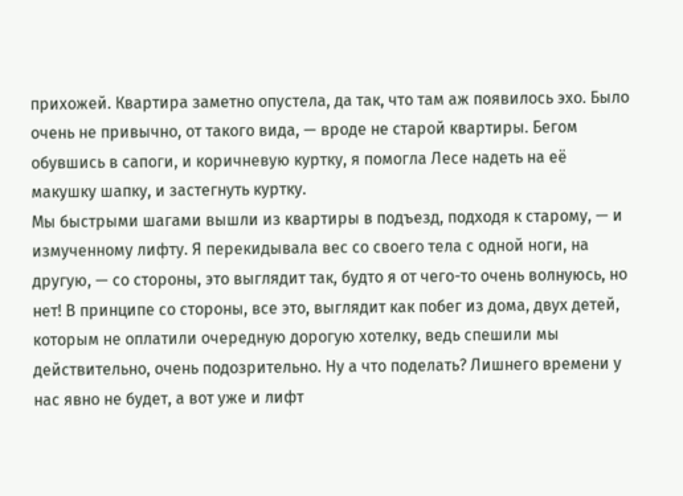прихожей. Квартира заметно опустела, да так, что там аж появилось эхо. Было очень не привычно, от такого вида, — вроде не старой квартиры. Бегом обувшись в сапоги, и коричневую куртку, я помогла Лесе надеть на её макушку шапку, и застегнуть куртку.
Мы быстрыми шагами вышли из квартиры в подъезд, подходя к старому, — и измученному лифту. Я перекидывала вес со своего тела с одной ноги, на другую, — со стороны, это выглядит так, будто я от чего-то очень волнуюсь, но нет! В принципе со стороны, все это, выглядит как побег из дома, двух детей, которым не оплатили очередную дорогую хотелку, ведь спешили мы действительно, очень подозрительно. Ну а что поделать? Лишнего времени у нас явно не будет, а вот уже и лифт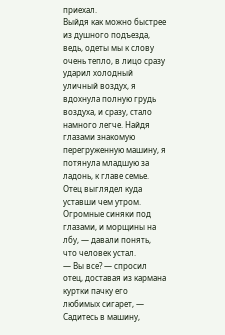приехал.
Выйдя как можно быстрее из душного подъезда, ведь, одеты мы к слову очень тепло, в лицо сразу ударил холодный уличный воздух, я вдохнула полную грудь воздуха, и сразу, стало намного легче. Найдя глазами знакомую перегруженную машину, я потянула младшую за ладонь, к главе семье. Отец выглядел куда уставши чем утром. Огромные синяки под глазами, и морщины на лбу, — давали понять, что человек устал.
— Вы все? — спросил отец, доставая из кармана куртки пачку его любимых сигарет, — Садитесь в машину,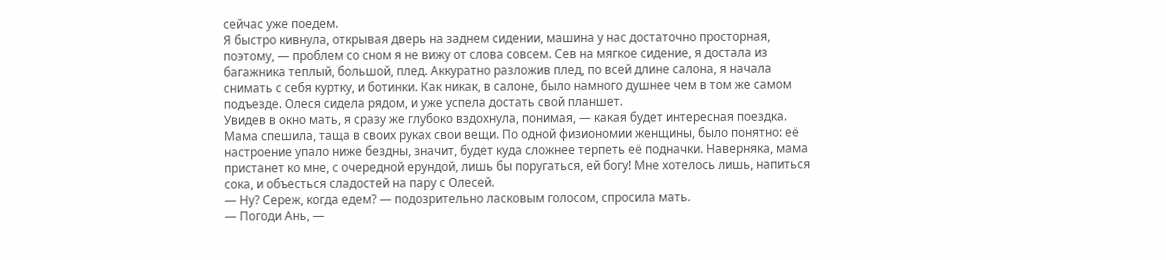сейчас уже поедем.
Я быстро кивнула, открывая дверь на заднем сидении, машина у нас достаточно просторная, поэтому, — проблем со сном я не вижу от слова совсем. Сев на мягкое сидение, я достала из багажника теплый, большой, плед. Аккуратно разложив плед, по всей длине салона, я начала снимать с себя куртку, и ботинки. Как никак, в салоне, было намного душнее чем в том же самом подъезде. Олеся сидела рядом, и уже успела достать свой планшет.
Увидев в окно мать, я сразу же глубоко вздохнула, понимая, — какая будет интересная поездка. Мама спешила, таща в своих руках свои вещи. По одной физиономии женщины, было понятно: её настроение упало ниже бездны, значит, будет куда сложнее терпеть её подначки. Наверняка, мама пристанет ко мне, с очередной ерундой, лишь бы поругаться, ей богу! Мне хотелось лишь, напиться сока, и объесться сладостей на пару с Олесей.
— Ну? Сереж, когда едем? — подозрительно ласковым голосом, спросила мать.
— Погоди Ань, —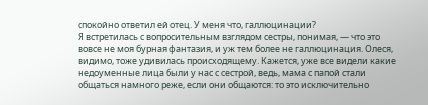спокойно ответил ей отец. У меня что, галлюцинации?
Я встретилась с вопросительным взглядом сестры, понимая, — что это вовсе не моя бурная фантазия, и уж тем более не галлюцинация. Олеся, видимо, тоже удивилась происходящему. Кажется, уже все видели какие недоуменные лица были у нас с сестрой, ведь, мама с папой стали общаться намного реже, если они общаются: то это исключительно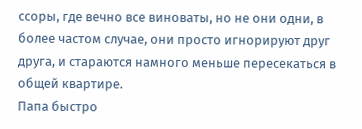ссоры, где вечно все виноваты, но не они одни, в более частом случае, они просто игнорируют друг друга, и стараются намного меньше пересекаться в общей квартире.
Папа быстро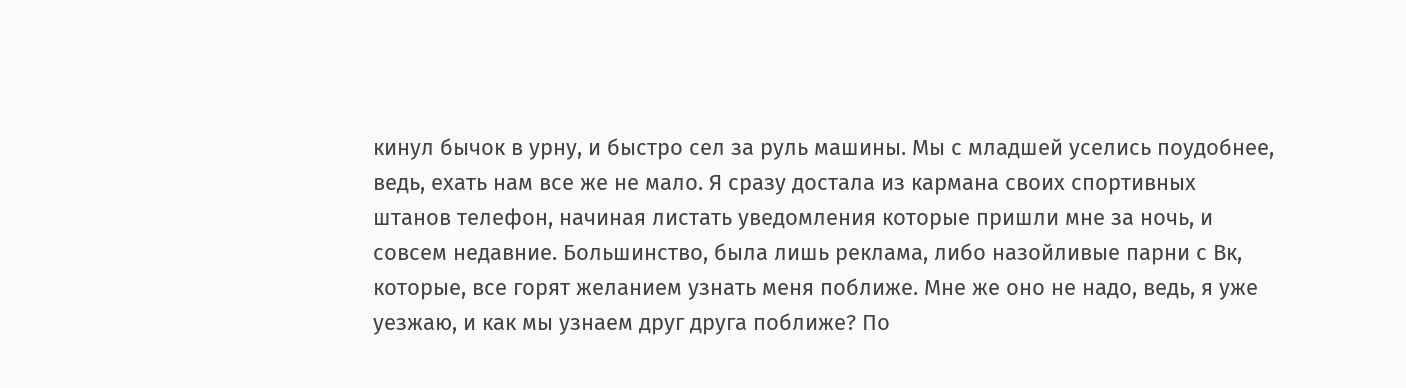кинул бычок в урну, и быстро сел за руль машины. Мы с младшей уселись поудобнее, ведь, ехать нам все же не мало. Я сразу достала из кармана своих спортивных штанов телефон, начиная листать уведомления которые пришли мне за ночь, и совсем недавние. Большинство, была лишь реклама, либо назойливые парни с Вк, которые, все горят желанием узнать меня поближе. Мне же оно не надо, ведь, я уже уезжаю, и как мы узнаем друг друга поближе? По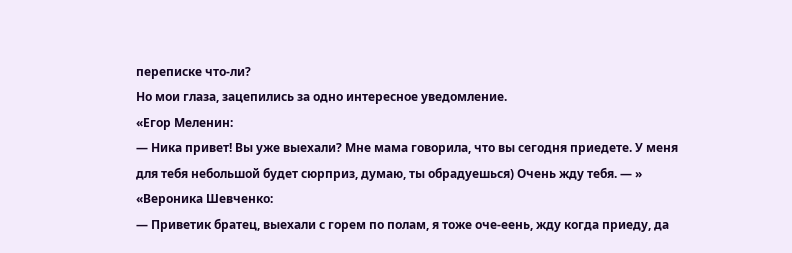переписке что-ли?
Но мои глаза, зацепились за одно интересное уведомление.
«Егор Меленин:
— Ника привет! Вы уже выехали? Мне мама говорила, что вы сегодня приедете. У меня для тебя небольшой будет сюрприз, думаю, ты обрадуешься) Очень жду тебя. — »
«Вероника Шевченко:
— Приветик братец, выехали с горем по полам, я тоже оче-еень, жду когда приеду, да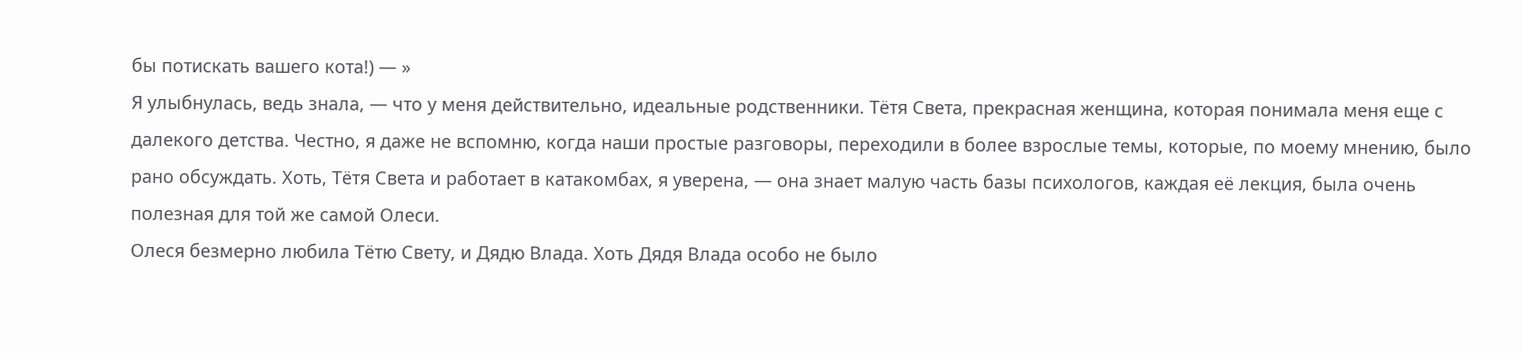бы потискать вашего кота!) — »
Я улыбнулась, ведь знала, — что у меня действительно, идеальные родственники. Тётя Света, прекрасная женщина, которая понимала меня еще с далекого детства. Честно, я даже не вспомню, когда наши простые разговоры, переходили в более взрослые темы, которые, по моему мнению, было рано обсуждать. Хоть, Тётя Света и работает в катакомбах, я уверена, — она знает малую часть базы психологов, каждая её лекция, была очень полезная для той же самой Олеси.
Олеся безмерно любила Тётю Свету, и Дядю Влада. Хоть Дядя Влада особо не было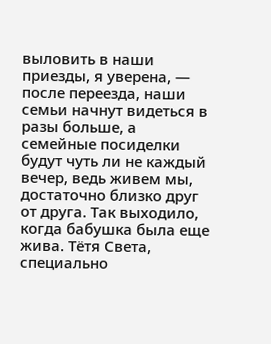выловить в наши приезды, я уверена, — после переезда, наши семьи начнут видеться в разы больше, а семейные посиделки будут чуть ли не каждый вечер, ведь живем мы, достаточно близко друг от друга. Так выходило, когда бабушка была еще жива. Тётя Света, специально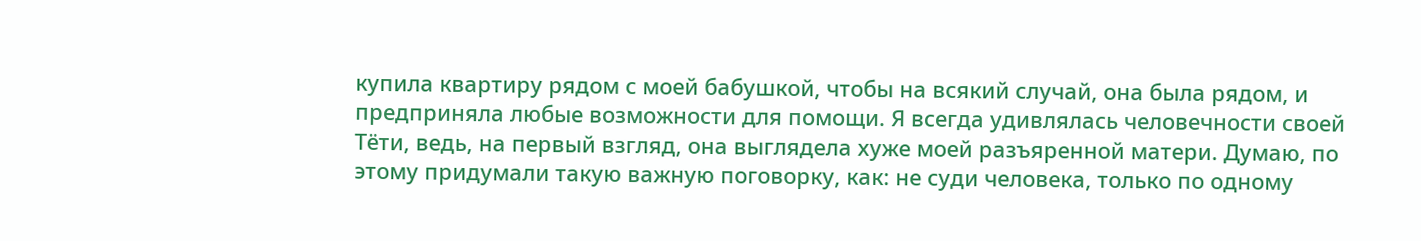купила квартиру рядом с моей бабушкой, чтобы на всякий случай, она была рядом, и предприняла любые возможности для помощи. Я всегда удивлялась человечности своей Тёти, ведь, на первый взгляд, она выглядела хуже моей разъяренной матери. Думаю, по этому придумали такую важную поговорку, как: не суди человека, только по одному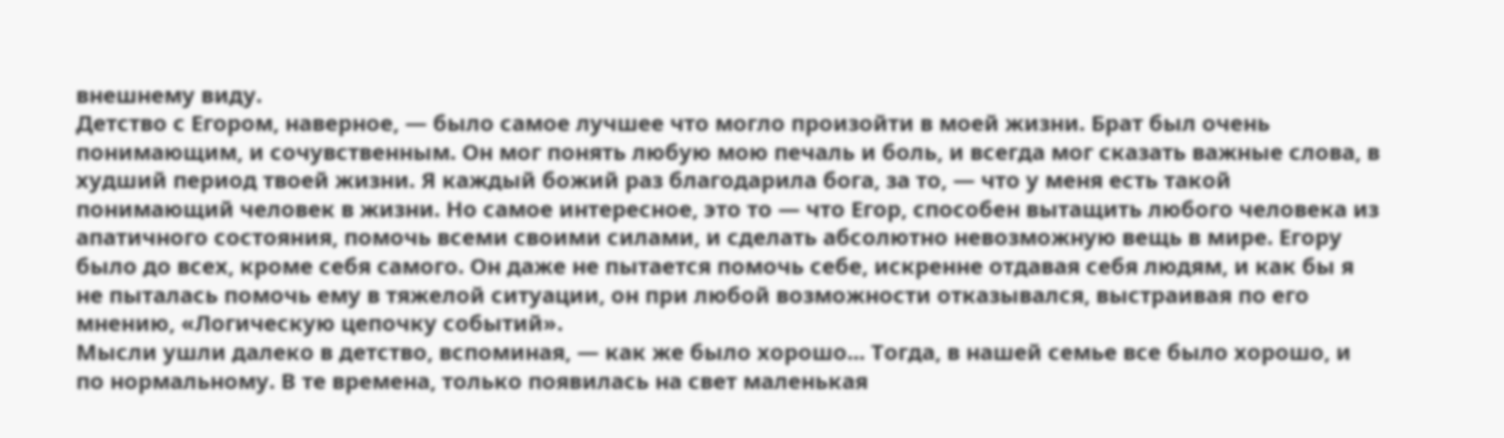внешнему виду.
Детство с Егором, наверное, — было самое лучшее что могло произойти в моей жизни. Брат был очень понимающим, и сочувственным. Он мог понять любую мою печаль и боль, и всегда мог сказать важные слова, в худший период твоей жизни. Я каждый божий раз благодарила бога, за то, — что у меня есть такой понимающий человек в жизни. Но самое интересное, это то — что Егор, способен вытащить любого человека из апатичного состояния, помочь всеми своими силами, и сделать абсолютно невозможную вещь в мире. Егору было до всех, кроме себя самого. Он даже не пытается помочь себе, искренне отдавая себя людям, и как бы я не пыталась помочь ему в тяжелой ситуации, он при любой возможности отказывался, выстраивая по его мнению, «Логическую цепочку событий».
Мысли ушли далеко в детство, вспоминая, — как же было хорошо... Тогда, в нашей семье все было хорошо, и по нормальному. В те времена, только появилась на свет маленькая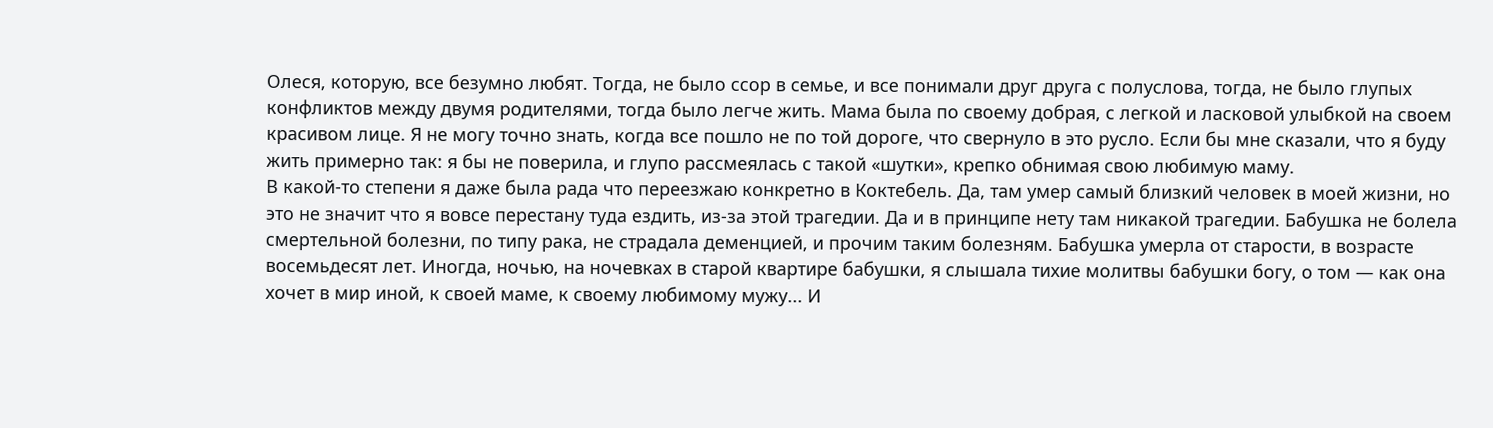Олеся, которую, все безумно любят. Тогда, не было ссор в семье, и все понимали друг друга с полуслова, тогда, не было глупых конфликтов между двумя родителями, тогда было легче жить. Мама была по своему добрая, с легкой и ласковой улыбкой на своем красивом лице. Я не могу точно знать, когда все пошло не по той дороге, что свернуло в это русло. Если бы мне сказали, что я буду жить примерно так: я бы не поверила, и глупо рассмеялась с такой «шутки», крепко обнимая свою любимую маму.
В какой-то степени я даже была рада что переезжаю конкретно в Коктебель. Да, там умер самый близкий человек в моей жизни, но это не значит что я вовсе перестану туда ездить, из-за этой трагедии. Да и в принципе нету там никакой трагедии. Бабушка не болела смертельной болезни, по типу рака, не страдала деменцией, и прочим таким болезням. Бабушка умерла от старости, в возрасте восемьдесят лет. Иногда, ночью, на ночевках в старой квартире бабушки, я слышала тихие молитвы бабушки богу, о том — как она хочет в мир иной, к своей маме, к своему любимому мужу... И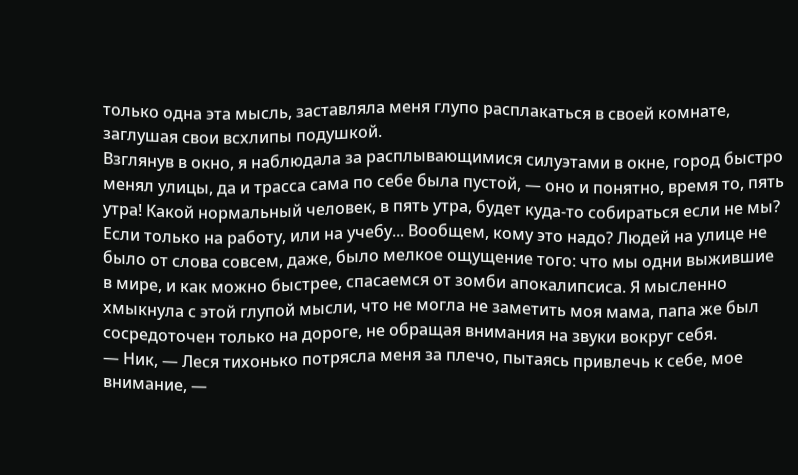только одна эта мысль, заставляла меня глупо расплакаться в своей комнате, заглушая свои всхлипы подушкой.
Взглянув в окно, я наблюдала за расплывающимися силуэтами в окне, город быстро менял улицы, да и трасса сама по себе была пустой, — оно и понятно, время то, пять утра! Какой нормальный человек, в пять утра, будет куда-то собираться если не мы? Если только на работу, или на учебу... Вообщем, кому это надо? Людей на улице не было от слова совсем, даже, было мелкое ощущение того: что мы одни выжившие в мире, и как можно быстрее, спасаемся от зомби апокалипсиса. Я мысленно хмыкнула с этой глупой мысли, что не могла не заметить моя мама, папа же был сосредоточен только на дороге, не обращая внимания на звуки вокруг себя.
— Ник, — Леся тихонько потрясла меня за плечо, пытаясь привлечь к себе, мое внимание, —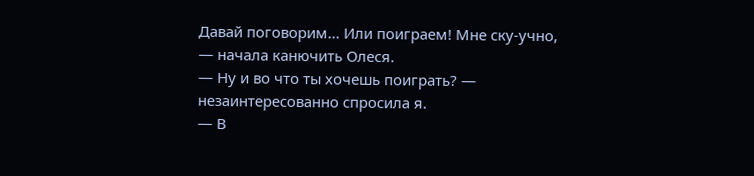Давай поговорим... Или поиграем! Мне ску-учно, — начала канючить Олеся.
— Ну и во что ты хочешь поиграть? — незаинтересованно спросила я.
— В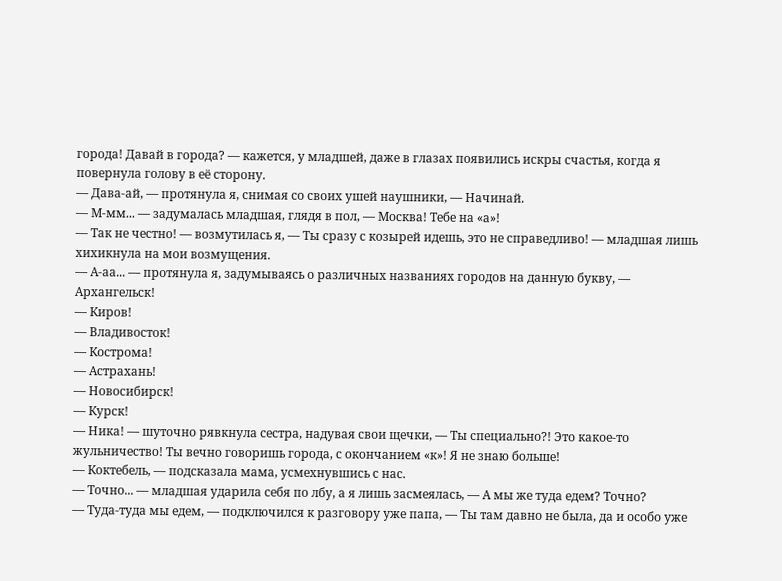города! Давай в города? — кажется, у младшей, даже в глазах появились искры счастья, когда я повернула голову в её сторону.
— Дава-ай, — протянула я, снимая со своих ушей наушники, — Начинай.
— М-мм... — задумалась младшая, глядя в пол, — Москва! Тебе на «а»!
— Так не честно! — возмутилась я, — Ты сразу с козырей идешь, это не справедливо! — младшая лишь хихикнула на мои возмущения.
— А-аа... — протянула я, задумываясь о различных названиях городов на данную букву, — Архангельск!
— Киров!
— Владивосток!
— Кострома!
— Астрахань!
— Новосибирск!
— Курск!
— Ника! — шуточно рявкнула сестра, надувая свои щечки, — Ты специально?! Это какое-то жульничество! Ты вечно говоришь города, с окончанием «к»! Я не знаю больше!
— Коктебель, — подсказала мама, усмехнувшись с нас.
— Точно... — младшая ударила себя по лбу, а я лишь засмеялась, — А мы же туда едем? Точно?
— Туда-туда мы едем, — подключился к разговору уже папа, — Ты там давно не была, да и особо уже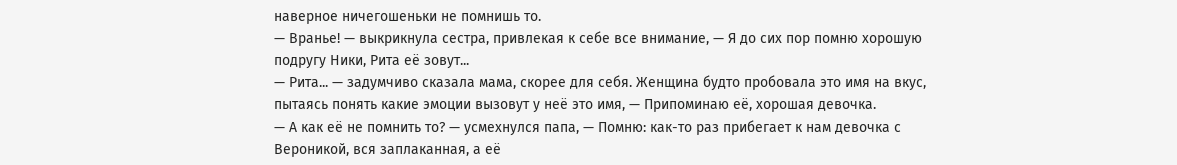наверное ничегошеньки не помнишь то.
— Вранье! — выкрикнула сестра, привлекая к себе все внимание, — Я до сих пор помню хорошую подругу Ники, Рита её зовут...
— Рита... — задумчиво сказала мама, скорее для себя. Женщина будто пробовала это имя на вкус, пытаясь понять какие эмоции вызовут у неё это имя, — Припоминаю её, хорошая девочка.
— А как её не помнить то? — усмехнулся папа, — Помню: как-то раз прибегает к нам девочка с Вероникой, вся заплаканная, а её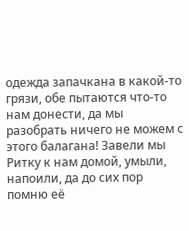одежда запачкана в какой-то грязи, обе пытаются что-то нам донести, да мы разобрать ничего не можем с этого балагана! Завели мы Ритку к нам домой, умыли, напоили, да до сих пор помню её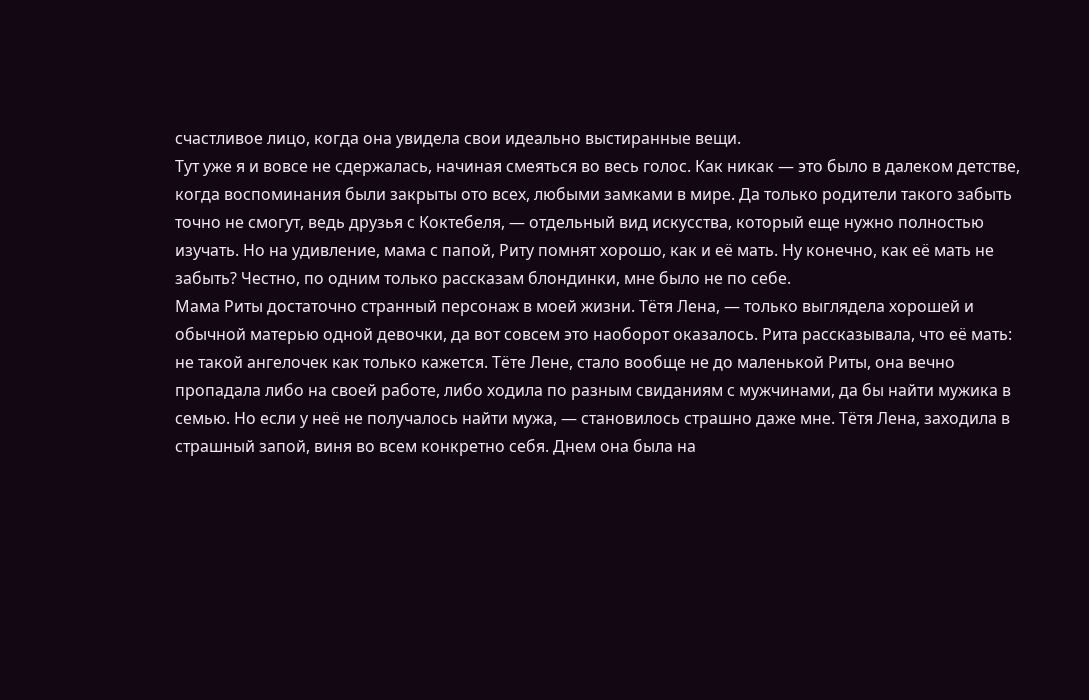счастливое лицо, когда она увидела свои идеально выстиранные вещи.
Тут уже я и вовсе не сдержалась, начиная смеяться во весь голос. Как никак — это было в далеком детстве, когда воспоминания были закрыты ото всех, любыми замками в мире. Да только родители такого забыть точно не смогут, ведь друзья с Коктебеля, — отдельный вид искусства, который еще нужно полностью изучать. Но на удивление, мама с папой, Риту помнят хорошо, как и её мать. Ну конечно, как её мать не забыть? Честно, по одним только рассказам блондинки, мне было не по себе.
Мама Риты достаточно странный персонаж в моей жизни. Тётя Лена, — только выглядела хорошей и обычной матерью одной девочки, да вот совсем это наоборот оказалось. Рита рассказывала, что её мать: не такой ангелочек как только кажется. Тёте Лене, стало вообще не до маленькой Риты, она вечно пропадала либо на своей работе, либо ходила по разным свиданиям с мужчинами, да бы найти мужика в семью. Но если у неё не получалось найти мужа, — становилось страшно даже мне. Тётя Лена, заходила в страшный запой, виня во всем конкретно себя. Днем она была на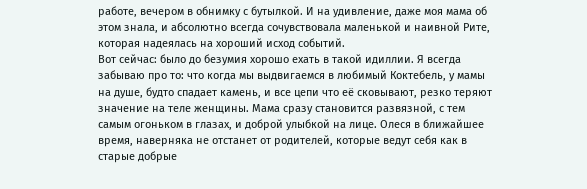работе, вечером в обнимку с бутылкой. И на удивление, даже моя мама об этом знала, и абсолютно всегда сочувствовала маленькой и наивной Рите, которая надеялась на хороший исход событий.
Вот сейчас: было до безумия хорошо ехать в такой идиллии. Я всегда забываю про то: что когда мы выдвигаемся в любимый Коктебель, у мамы на душе, будто спадает камень, и все цепи что её сковывают, резко теряют значение на теле женщины. Мама сразу становится развязной, с тем самым огоньком в глазах, и доброй улыбкой на лице. Олеся в ближайшее время, наверняка не отстанет от родителей, которые ведут себя как в старые добрые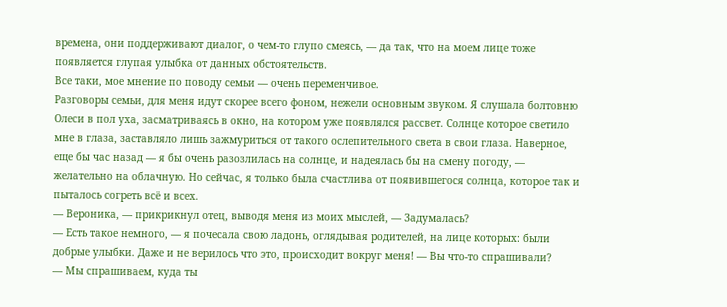времена, они поддерживают диалог, о чем-то глупо смеясь, — да так, что на моем лице тоже появляется глупая улыбка от данных обстоятельств.
Все таки, мое мнение по поводу семьи — очень переменчивое.
Разговоры семьи, для меня идут скорее всего фоном, нежели основным звуком. Я слушала болтовню Олеси в пол уха, засматриваясь в окно, на котором уже появлялся рассвет. Солнце которое светило мне в глаза, заставляло лишь зажмуриться от такого ослепительного света в свои глаза. Наверное, еще бы час назад — я бы очень разозлилась на солнце, и надеялась бы на смену погоду, — желательно на облачную. Но сейчас, я только была счастлива от появившегося солнца, которое так и пыталось согреть всё и всех.
— Вероника, — прикрикнул отец, выводя меня из моих мыслей, — Задумалась?
— Есть такое немного, — я почесала свою ладонь, оглядывая родителей, на лице которых: были добрые улыбки. Даже и не верилось что это, происходит вокруг меня! — Вы что-то спрашивали?
— Мы спрашиваем, куда ты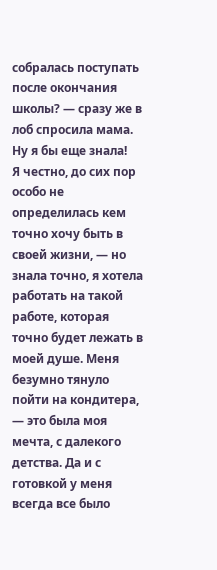собралась поступать после окончания школы? — сразу же в лоб спросила мама.
Ну я бы еще знала!
Я честно, до сих пор особо не определилась кем точно хочу быть в своей жизни, — но знала точно, я хотела работать на такой работе, которая точно будет лежать в моей душе. Меня безумно тянуло пойти на кондитера, — это была моя мечта, с далекого детства. Да и с готовкой у меня всегда все было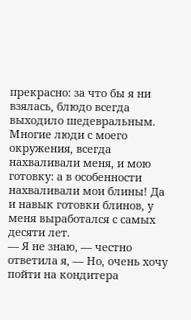прекрасно: за что бы я ни взялась, блюдо всегда выходило шедевральным. Многие люди с моего окружения, всегда нахваливали меня, и мою готовку: а в особенности нахваливали мои блины! Да и навык готовки блинов, у меня выработался с самых десяти лет.
— Я не знаю, — честно ответила я, — Но, очень хочу пойти на кондитера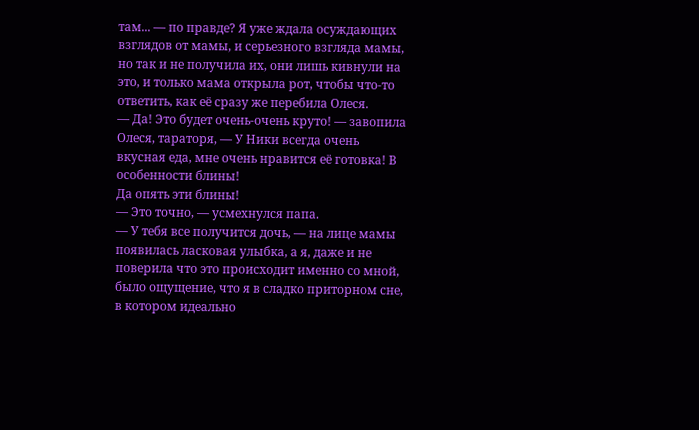там... — по правде? Я уже ждала осуждающих взглядов от мамы, и серьезного взгляда мамы, но так и не получила их, они лишь кивнули на это, и только мама открыла рот, чтобы что-то ответить, как её сразу же перебила Олеся.
— Да! Это будет очень-очень круто! — завопила Олеся, тараторя, — У Ники всегда очень вкусная еда, мне очень нравится её готовка! В особенности блины!
Да опять эти блины!
— Это точно, — усмехнулся папа.
— У тебя все получится дочь, — на лице мамы появилась ласковая улыбка, а я, даже и не поверила что это происходит именно со мной, было ощущение, что я в сладко приторном сне, в котором идеально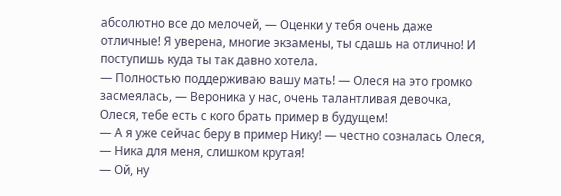абсолютно все до мелочей, — Оценки у тебя очень даже отличные! Я уверена, многие экзамены, ты сдашь на отлично! И поступишь куда ты так давно хотела.
— Полностью поддерживаю вашу мать! — Олеся на это громко засмеялась, — Вероника у нас, очень талантливая девочка, Олеся, тебе есть с кого брать пример в будущем!
— А я уже сейчас беру в пример Нику! — честно созналась Олеся, — Ника для меня, слишком крутая!
— Ой, ну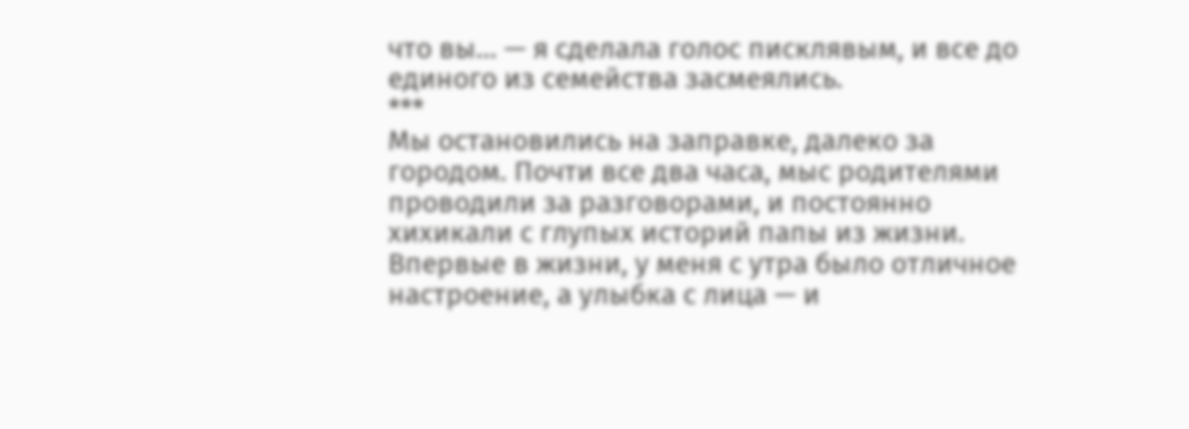что вы... — я сделала голос писклявым, и все до единого из семейства засмеялись.
***
Мы остановились на заправке, далеко за городом. Почти все два часа, мыс родителями проводили за разговорами, и постоянно хихикали с глупых историй папы из жизни. Впервые в жизни, у меня с утра было отличное настроение, а улыбка с лица — и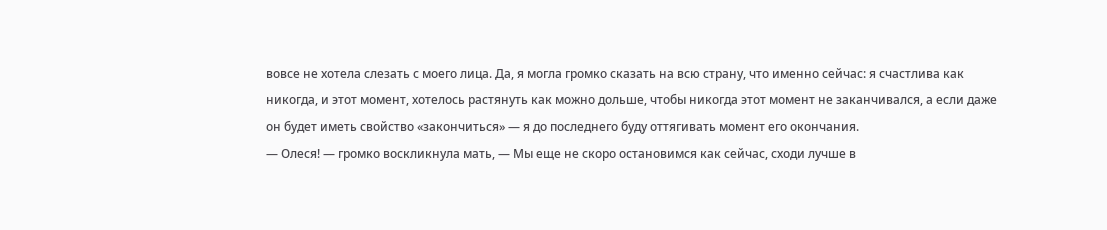вовсе не хотела слезать с моего лица. Да, я могла громко сказать на всю страну, что именно сейчас: я счастлива как никогда, и этот момент, хотелось растянуть как можно дольше, чтобы никогда этот момент не заканчивался, а если даже он будет иметь свойство «закончиться» — я до последнего буду оттягивать момент его окончания.
— Олеся! — громко воскликнула мать, — Мы еще не скоро остановимся как сейчас, сходи лучше в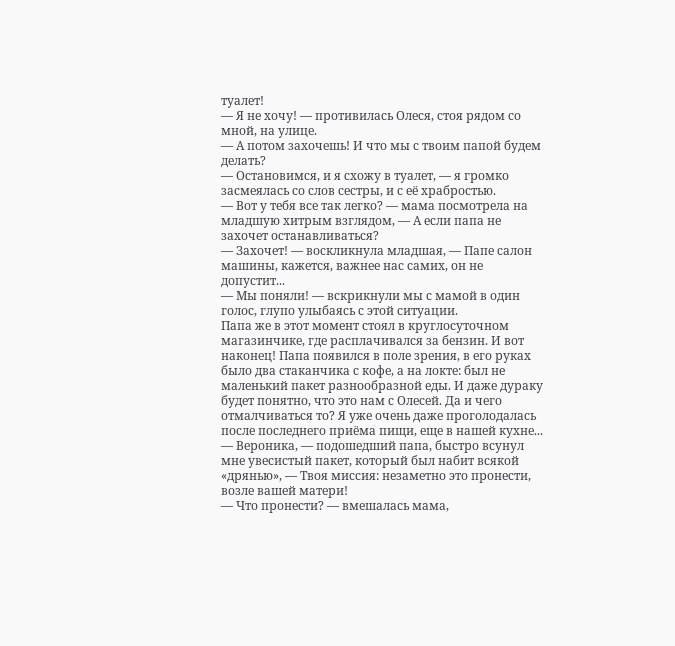туалет!
— Я не хочу! — противилась Олеся, стоя рядом со мной, на улице.
— А потом захочешь! И что мы с твоим папой будем делать?
— Остановимся, и я схожу в туалет, — я громко засмеялась со слов сестры, и с её храбростью.
— Вот у тебя все так легко? — мама посмотрела на младшую хитрым взглядом, — А если папа не захочет останавливаться?
— Захочет! — воскликнула младшая, — Папе салон машины, кажется, важнее нас самих, он не допустит...
— Мы поняли! — вскрикнули мы с мамой в один голос, глупо улыбаясь с этой ситуации.
Папа же в этот момент стоял в круглосуточном магазинчике, где расплачивался за бензин. И вот наконец! Папа появился в поле зрения, в его руках было два стаканчика с кофе, а на локте: был не маленький пакет разнообразной еды. И даже дураку будет понятно, что это нам с Олесей. Да и чего отмалчиваться то? Я уже очень даже проголодалась после последнего приёма пищи, еще в нашей кухне...
— Вероника, — подошедший папа, быстро всунул мне увесистый пакет, который был набит всякой «дрянью», — Твоя миссия: незаметно это пронести, возле вашей матери!
— Что пронести? — вмешалась мама,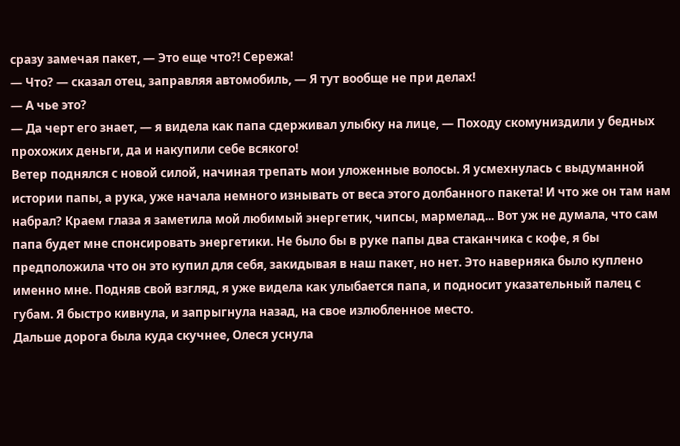сразу замечая пакет, — Это еще что?! Сережа!
— Что? — сказал отец, заправляя автомобиль, — Я тут вообще не при делах!
— А чье это?
— Да черт его знает, — я видела как папа сдерживал улыбку на лице, — Походу скомуниздили у бедных прохожих деньги, да и накупили себе всякого!
Ветер поднялся с новой силой, начиная трепать мои уложенные волосы. Я усмехнулась с выдуманной истории папы, а рука, уже начала немного изнывать от веса этого долбанного пакета! И что же он там нам набрал? Краем глаза я заметила мой любимый энергетик, чипсы, мармелад... Вот уж не думала, что сам папа будет мне спонсировать энергетики. Не было бы в руке папы два стаканчика с кофе, я бы предположила что он это купил для себя, закидывая в наш пакет, но нет. Это наверняка было куплено именно мне. Подняв свой взгляд, я уже видела как улыбается папа, и подносит указательный палец с губам. Я быстро кивнула, и запрыгнула назад, на свое излюбленное место.
Дальше дорога была куда скучнее, Олеся уснула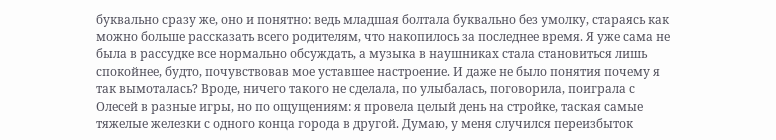буквально сразу же, оно и понятно: ведь младшая болтала буквально без умолку, стараясь как можно больше рассказать всего родителям, что накопилось за последнее время. Я уже сама не была в рассудке все нормально обсуждать, а музыка в наушниках стала становиться лишь спокойнее, будто, почувствовав мое уставшее настроение. И даже не было понятия почему я так вымоталась? Вроде, ничего такого не сделала, по улыбалась, поговорила, поиграла с Олесей в разные игры, но по ощущениям: я провела целый день на стройке, таская самые тяжелые железки с одного конца города в другой. Думаю, у меня случился переизбыток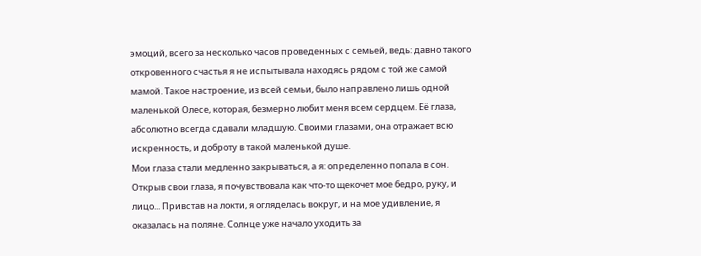эмоций, всего за несколько часов проведенных с семьей, ведь: давно такого откровенного счастья я не испытывала находясь рядом с той же самой мамой. Такое настроение, из всей семьи, было направлено лишь одной маленькой Олесе, которая, безмерно любит меня всем сердцем. Её глаза, абсолютно всегда сдавали младшую. Своими глазами, она отражает всю искренность, и доброту в такой маленькой душе.
Мои глаза стали медленно закрываться, а я: определенно попала в сон.
Открыв свои глаза, я почувствовала как что-то щекочет мое бедро, руку, и лицо... Привстав на локти, я огляделась вокруг, и на мое удивление, я оказалась на поляне. Солнце уже начало уходить за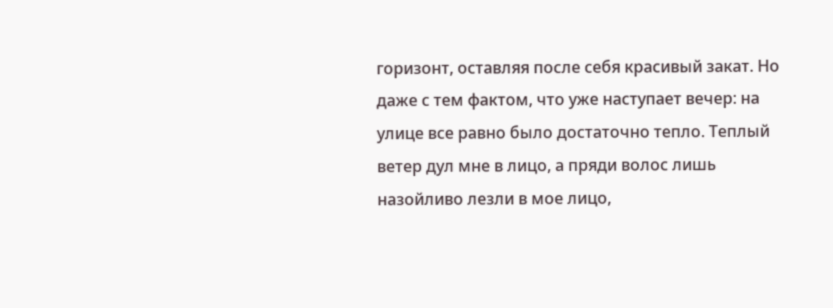горизонт, оставляя после себя красивый закат. Но даже с тем фактом, что уже наступает вечер: на улице все равно было достаточно тепло. Теплый ветер дул мне в лицо, а пряди волос лишь назойливо лезли в мое лицо,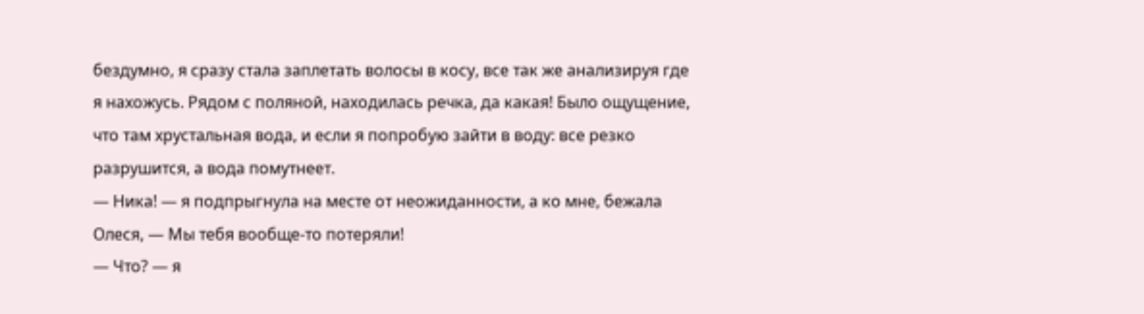бездумно, я сразу стала заплетать волосы в косу, все так же анализируя где я нахожусь. Рядом с поляной, находилась речка, да какая! Было ощущение, что там хрустальная вода, и если я попробую зайти в воду: все резко разрушится, а вода помутнеет.
— Ника! — я подпрыгнула на месте от неожиданности, а ко мне, бежала Олеся, — Мы тебя вообще-то потеряли!
— Что? — я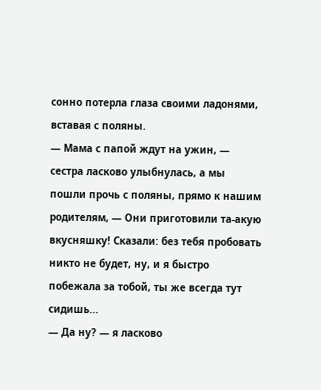сонно потерла глаза своими ладонями, вставая с поляны.
— Мама с папой ждут на ужин, — сестра ласково улыбнулась, а мы пошли прочь с поляны, прямо к нашим родителям, — Они приготовили та-акую вкусняшку! Сказали: без тебя пробовать никто не будет, ну, и я быстро побежала за тобой, ты же всегда тут сидишь...
— Да ну? — я ласково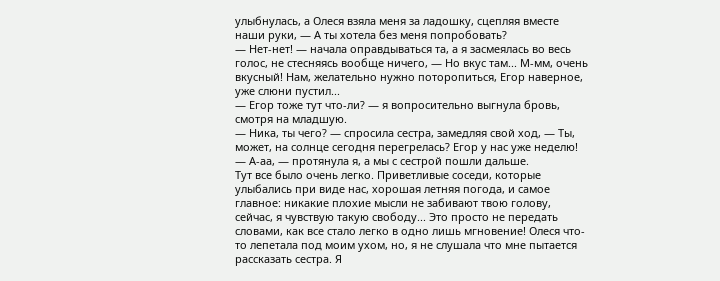улыбнулась, а Олеся взяла меня за ладошку, сцепляя вместе наши руки, — А ты хотела без меня попробовать?
— Нет-нет! — начала оправдываться та, а я засмеялась во весь голос, не стесняясь вообще ничего, — Но вкус там... М-мм, очень вкусный! Нам, желательно нужно поторопиться, Егор наверное, уже слюни пустил...
— Егор тоже тут что-ли? — я вопросительно выгнула бровь, смотря на младшую.
— Ника, ты чего? — спросила сестра, замедляя свой ход, — Ты, может, на солнце сегодня перегрелась? Егор у нас уже неделю!
— А-аа, — протянула я, а мы с сестрой пошли дальше.
Тут все было очень легко. Приветливые соседи, которые улыбались при виде нас, хорошая летняя погода, и самое главное: никакие плохие мысли не забивают твою голову, сейчас, я чувствую такую свободу... Это просто не передать словами, как все стало легко в одно лишь мгновение! Олеся что-то лепетала под моим ухом, но, я не слушала что мне пытается рассказать сестра. Я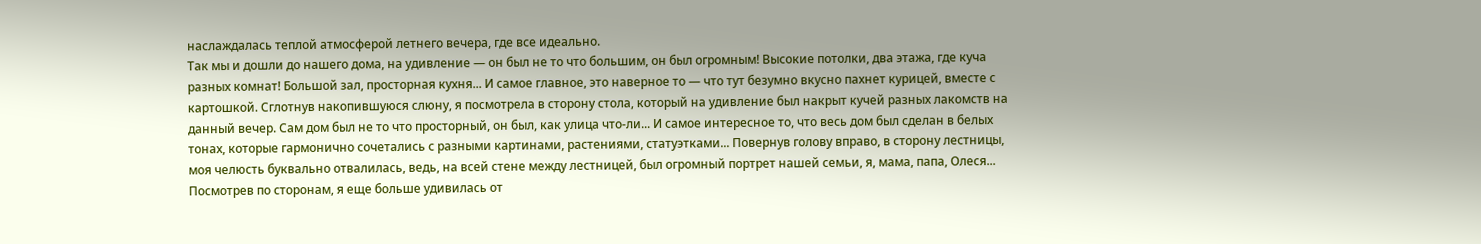наслаждалась теплой атмосферой летнего вечера, где все идеально.
Так мы и дошли до нашего дома, на удивление — он был не то что большим, он был огромным! Высокие потолки, два этажа, где куча разных комнат! Большой зал, просторная кухня... И самое главное, это наверное то — что тут безумно вкусно пахнет курицей, вместе с картошкой. Сглотнув накопившуюся слюну, я посмотрела в сторону стола, который на удивление был накрыт кучей разных лакомств на данный вечер. Сам дом был не то что просторный, он был, как улица что-ли... И самое интересное то, что весь дом был сделан в белых тонах, которые гармонично сочетались с разными картинами, растениями, статуэтками... Повернув голову вправо, в сторону лестницы, моя челюсть буквально отвалилась, ведь, на всей стене между лестницей, был огромный портрет нашей семьи, я, мама, папа, Олеся... Посмотрев по сторонам, я еще больше удивилась от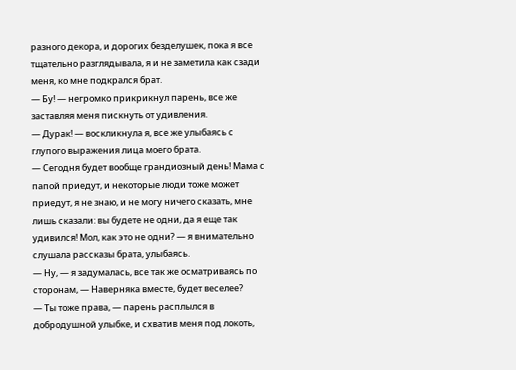разного декора, и дорогих безделушек, пока я все тщательно разглядывала, я и не заметила как сзади меня, ко мне подкрался брат.
— Бу! — негромко прикрикнул парень, все же заставляя меня пискнуть от удивления.
— Дурак! — воскликнула я, все же улыбаясь с глупого выражения лица моего брата.
— Сегодня будет вообще грандиозный день! Мама с папой приедут, и некоторые люди тоже может приедут, я не знаю, и не могу ничего сказать, мне лишь сказали: вы будете не одни, да я еще так удивился! Мол, как это не одни? — я внимательно слушала рассказы брата, улыбаясь.
— Ну, — я задумалась, все так же осматриваясь по сторонам, — Наверняка вместе, будет веселее?
— Ты тоже права, — парень расплылся в добродушной улыбке, и схватив меня под локоть,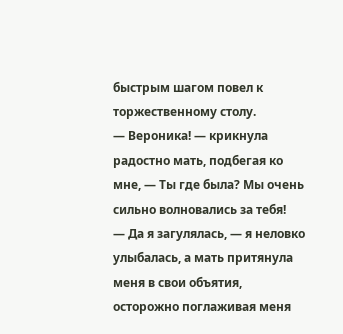быстрым шагом повел к торжественному столу.
— Вероника! — крикнула радостно мать, подбегая ко мне, — Ты где была? Мы очень сильно волновались за тебя!
— Да я загулялась, — я неловко улыбалась, а мать притянула меня в свои объятия, осторожно поглаживая меня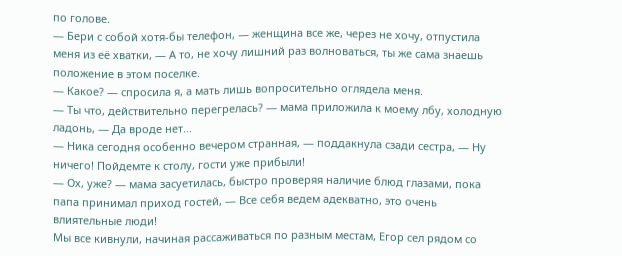по голове.
— Бери с собой хотя-бы телефон, — женщина все же, через не хочу, отпустила меня из её хватки, — А то, не хочу лишний раз волноваться, ты же сама знаешь положение в этом поселке.
— Какое? — спросила я, а мать лишь вопросительно оглядела меня.
— Ты что, действительно перегрелась? — мама приложила к моему лбу, холодную ладонь, — Да вроде нет...
— Ника сегодня особенно вечером странная, — поддакнула сзади сестра, — Ну ничего! Пойдемте к столу, гости уже прибыли!
— Ох, уже? — мама засуетилась, быстро проверяя наличие блюд глазами, пока папа принимал приход гостей, — Все себя ведем адекватно, это очень влиятельные люди!
Мы все кивнули, начиная рассаживаться по разным местам, Егор сел рядом со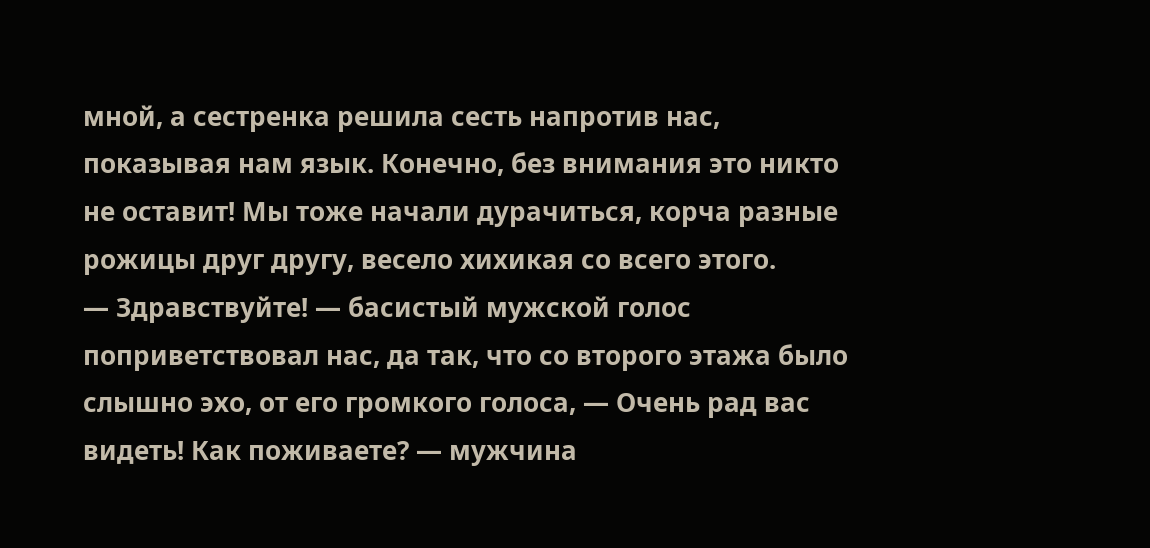мной, а сестренка решила сесть напротив нас, показывая нам язык. Конечно, без внимания это никто не оставит! Мы тоже начали дурачиться, корча разные рожицы друг другу, весело хихикая со всего этого.
— Здравствуйте! — басистый мужской голос поприветствовал нас, да так, что со второго этажа было слышно эхо, от его громкого голоса, — Очень рад вас видеть! Как поживаете? — мужчина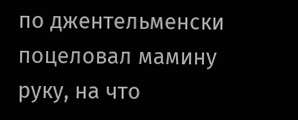по джентельменски поцеловал мамину руку, на что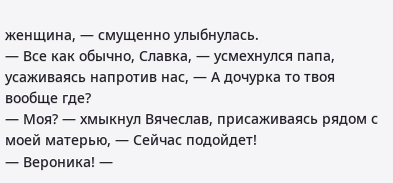женщина, — смущенно улыбнулась.
— Все как обычно, Славка, — усмехнулся папа, усаживаясь напротив нас, — А дочурка то твоя вообще где?
— Моя? — хмыкнул Вячеслав, присаживаясь рядом с моей матерью, — Сейчас подойдет!
— Вероника! —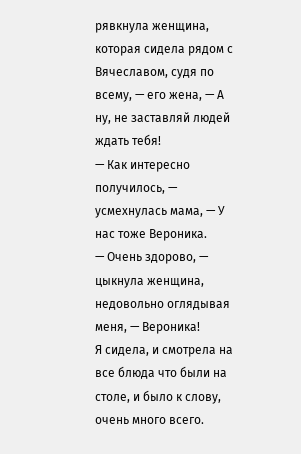рявкнула женщина, которая сидела рядом с Вячеславом, судя по всему, — его жена, — А ну, не заставляй людей ждать тебя!
— Как интересно получилось, — усмехнулась мама, — У нас тоже Вероника.
— Очень здорово, — цыкнула женщина, недовольно оглядывая меня, — Вероника!
Я сидела, и смотрела на все блюда что были на столе, и было к слову, очень много всего.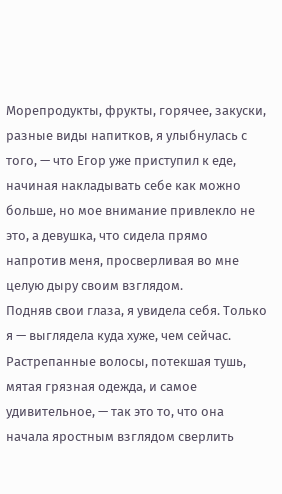Морепродукты, фрукты, горячее, закуски, разные виды напитков, я улыбнулась с того, — что Егор уже приступил к еде, начиная накладывать себе как можно больше, но мое внимание привлекло не это, а девушка, что сидела прямо напротив меня, просверливая во мне целую дыру своим взглядом.
Подняв свои глаза, я увидела себя. Только я — выглядела куда хуже, чем сейчас. Растрепанные волосы, потекшая тушь, мятая грязная одежда, и самое удивительное, — так это то, что она начала яростным взглядом сверлить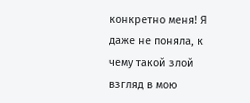конкретно меня! Я даже не поняла, к чему такой злой взгляд в мою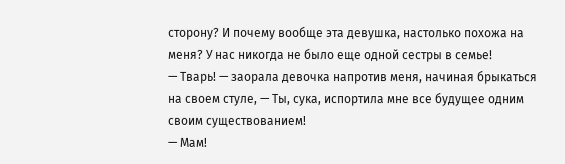сторону? И почему вообще эта девушка, настолько похожа на меня? У нас никогда не было еще одной сестры в семье!
— Тварь! — заорала девочка напротив меня, начиная брыкаться на своем стуле, — Ты, сука, испортила мне все будущее одним своим существованием!
— Мам!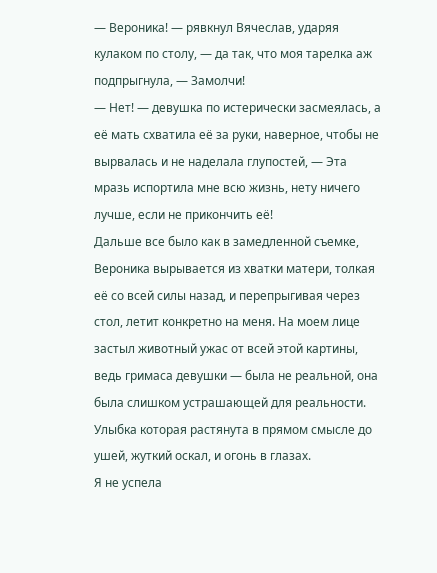— Вероника! — рявкнул Вячеслав, ударяя кулаком по столу, — да так, что моя тарелка аж подпрыгнула, — Замолчи!
— Нет! — девушка по истерически засмеялась, а её мать схватила её за руки, наверное, чтобы не вырвалась и не наделала глупостей, — Эта мразь испортила мне всю жизнь, нету ничего лучше, если не прикончить её!
Дальше все было как в замедленной съемке, Вероника вырывается из хватки матери, толкая её со всей силы назад, и перепрыгивая через стол, летит конкретно на меня. На моем лице застыл животный ужас от всей этой картины, ведь гримаса девушки — была не реальной, она была слишком устрашающей для реальности. Улыбка которая растянута в прямом смысле до ушей, жуткий оскал, и огонь в глазах.
Я не успела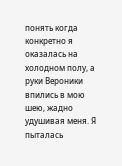понять когда конкретно я оказалась на холодном полу, а руки Вероники впились в мою шею, жадно удушивая меня. Я пыталась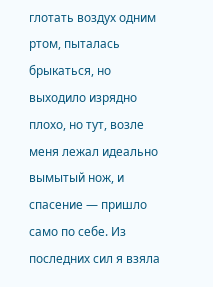глотать воздух одним ртом, пыталась брыкаться, но выходило изрядно плохо, но тут, возле меня лежал идеально вымытый нож, и спасение — пришло само по себе. Из последних сил я взяла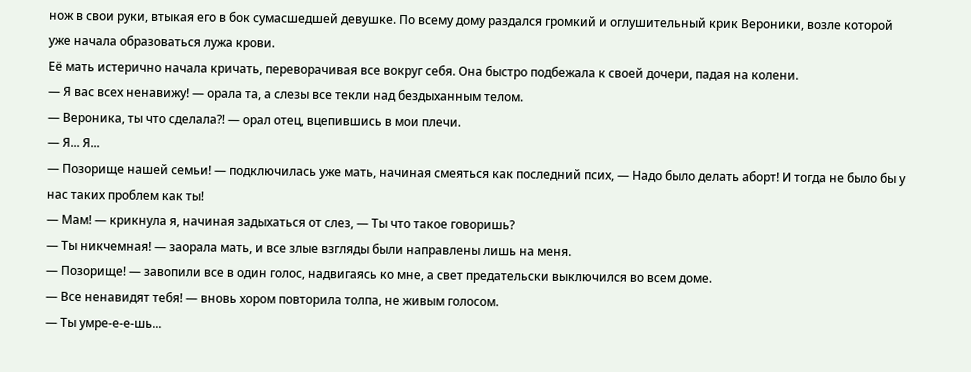нож в свои руки, втыкая его в бок сумасшедшей девушке. По всему дому раздался громкий и оглушительный крик Вероники, возле которой уже начала образоваться лужа крови.
Её мать истерично начала кричать, переворачивая все вокруг себя. Она быстро подбежала к своей дочери, падая на колени.
— Я вас всех ненавижу! — орала та, а слезы все текли над бездыханным телом.
— Вероника, ты что сделала?! — орал отец, вцепившись в мои плечи.
— Я... Я...
— Позорище нашей семьи! — подключилась уже мать, начиная смеяться как последний псих, — Надо было делать аборт! И тогда не было бы у нас таких проблем как ты!
— Мам! — крикнула я, начиная задыхаться от слез, — Ты что такое говоришь?
— Ты никчемная! — заорала мать, и все злые взгляды были направлены лишь на меня.
— Позорище! — завопили все в один голос, надвигаясь ко мне, а свет предательски выключился во всем доме.
— Все ненавидят тебя! — вновь хором повторила толпа, не живым голосом.
— Ты умре-е-е-шь...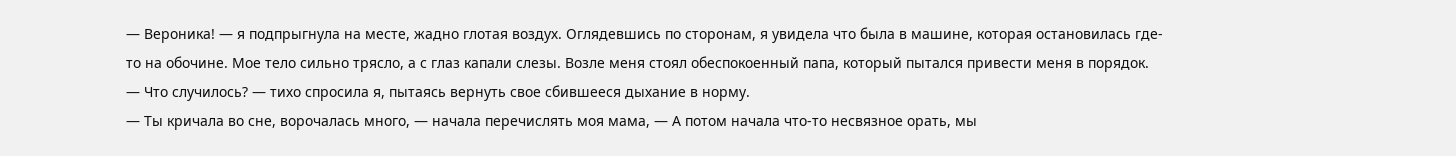— Вероника! — я подпрыгнула на месте, жадно глотая воздух. Оглядевшись по сторонам, я увидела что была в машине, которая остановилась где-то на обочине. Мое тело сильно трясло, а с глаз капали слезы. Возле меня стоял обеспокоенный папа, который пытался привести меня в порядок.
— Что случилось? — тихо спросила я, пытаясь вернуть свое сбившееся дыхание в норму.
— Ты кричала во сне, ворочалась много, — начала перечислять моя мама, — А потом начала что-то несвязное орать, мы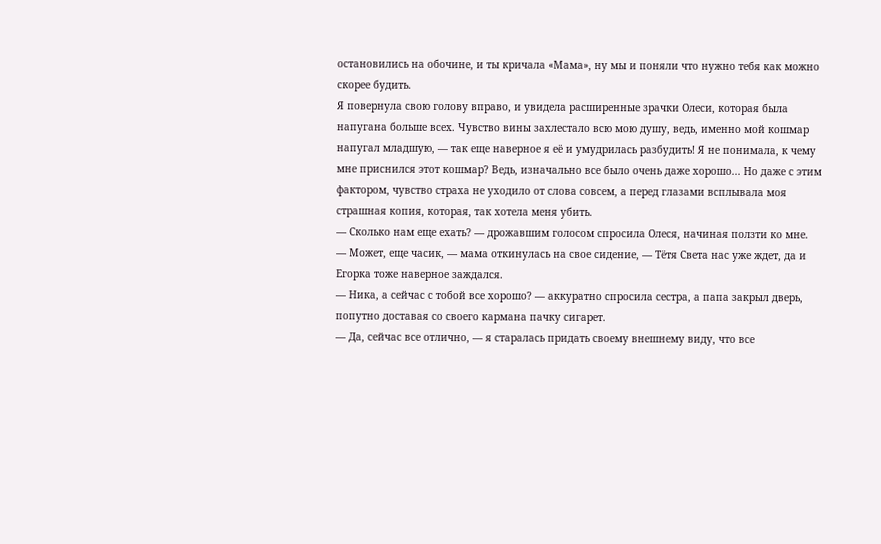остановились на обочине, и ты кричала «Мама», ну мы и поняли что нужно тебя как можно скорее будить.
Я повернула свою голову вправо, и увидела расширенные зрачки Олеси, которая была напугана больше всех. Чувство вины захлестало всю мою душу, ведь, именно мой кошмар напугал младшую, — так еще наверное я её и умудрилась разбудить! Я не понимала, к чему мне приснился этот кошмар? Ведь, изначально все было очень даже хорошо... Но даже с этим фактором, чувство страха не уходило от слова совсем, а перед глазами всплывала моя страшная копия, которая, так хотела меня убить.
— Сколько нам еще ехать? — дрожавшим голосом спросила Олеся, начиная ползти ко мне.
— Может, еще часик, — мама откинулась на свое сидение, — Тётя Света нас уже ждет, да и Егорка тоже наверное заждался.
— Ника, а сейчас с тобой все хорошо? — аккуратно спросила сестра, а папа закрыл дверь, попутно доставая со своего кармана пачку сигарет.
— Да, сейчас все отлично, — я старалась придать своему внешнему виду, что все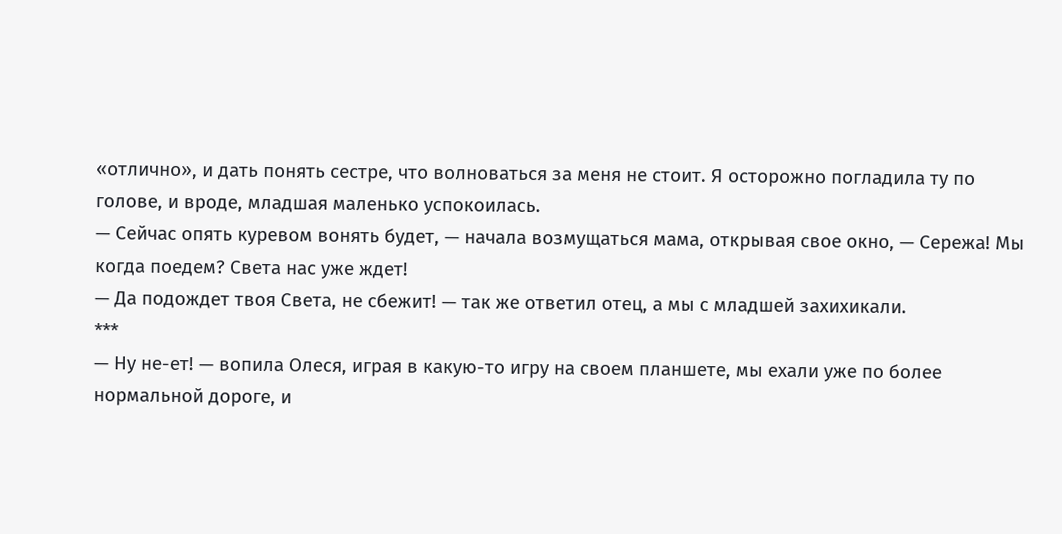«отлично», и дать понять сестре, что волноваться за меня не стоит. Я осторожно погладила ту по голове, и вроде, младшая маленько успокоилась.
— Сейчас опять куревом вонять будет, — начала возмущаться мама, открывая свое окно, — Сережа! Мы когда поедем? Света нас уже ждет!
— Да подождет твоя Света, не сбежит! — так же ответил отец, а мы с младшей захихикали.
***
— Ну не-ет! — вопила Олеся, играя в какую-то игру на своем планшете, мы ехали уже по более нормальной дороге, и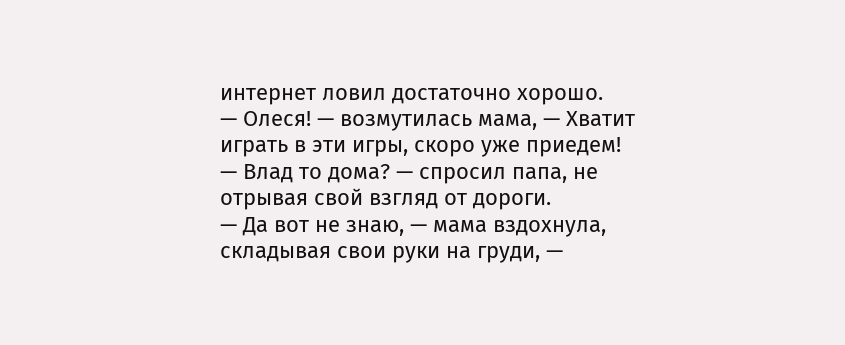интернет ловил достаточно хорошо.
— Олеся! — возмутилась мама, — Хватит играть в эти игры, скоро уже приедем!
— Влад то дома? — спросил папа, не отрывая свой взгляд от дороги.
— Да вот не знаю, — мама вздохнула, складывая свои руки на груди, —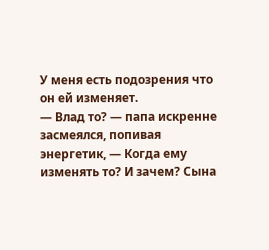У меня есть подозрения что он ей изменяет.
— Влад то? — папа искренне засмеялся, попивая энергетик, — Когда ему изменять то? И зачем? Сына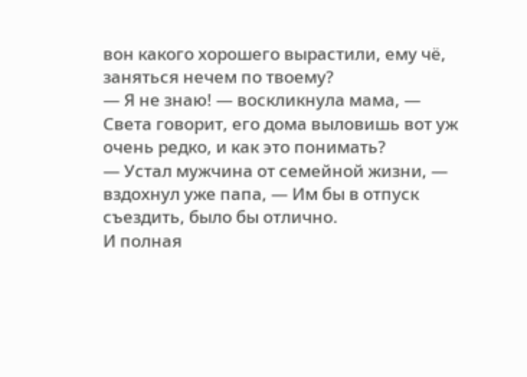вон какого хорошего вырастили, ему чё, заняться нечем по твоему?
— Я не знаю! — воскликнула мама, — Света говорит, его дома выловишь вот уж очень редко, и как это понимать?
— Устал мужчина от семейной жизни, — вздохнул уже папа, — Им бы в отпуск съездить, было бы отлично.
И полная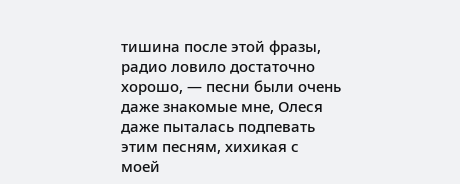тишина после этой фразы, радио ловило достаточно хорошо, — песни были очень даже знакомые мне, Олеся даже пыталась подпевать этим песням, хихикая с моей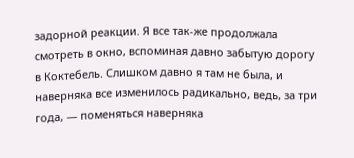задорной реакции. Я все так-же продолжала смотреть в окно, вспоминая давно забытую дорогу в Коктебель. Слишком давно я там не была, и наверняка все изменилось радикально, ведь, за три года, — поменяться наверняка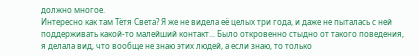должно многое.
Интересно как там Тётя Света? Я же не видела её целых три года, и даже не пыталась с ней поддерживать какой-то малейший контакт... Было откровенно стыдно от такого поведения, я делала вид, что вообще не знаю этих людей, а если знаю, то только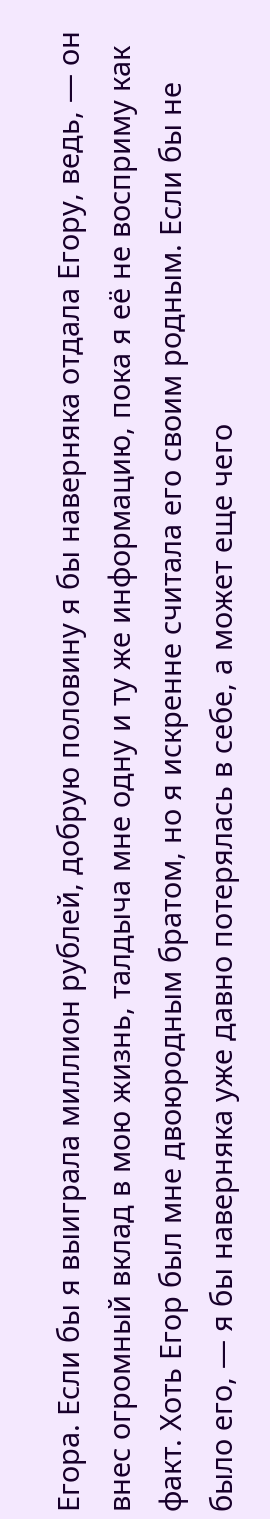Егора. Если бы я выиграла миллион рублей, добрую половину я бы наверняка отдала Егору, ведь, — он внес огромный вклад в мою жизнь, талдыча мне одну и ту же информацию, пока я её не восприму как факт. Хоть Егор был мне двоюродным братом, но я искренне считала его своим родным. Если бы не было его, — я бы наверняка уже давно потерялась в себе, а может еще чего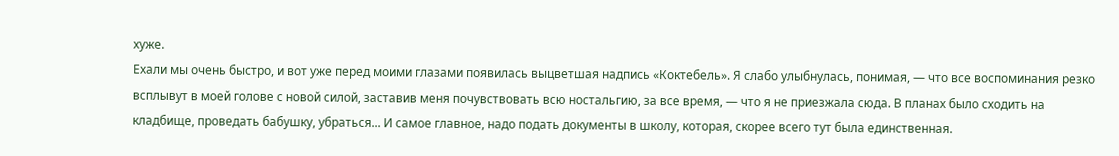хуже.
Ехали мы очень быстро, и вот уже перед моими глазами появилась выцветшая надпись «Коктебель». Я слабо улыбнулась, понимая, — что все воспоминания резко всплывут в моей голове с новой силой, заставив меня почувствовать всю ностальгию, за все время, — что я не приезжала сюда. В планах было сходить на кладбище, проведать бабушку, убраться... И самое главное, надо подать документы в школу, которая, скорее всего тут была единственная.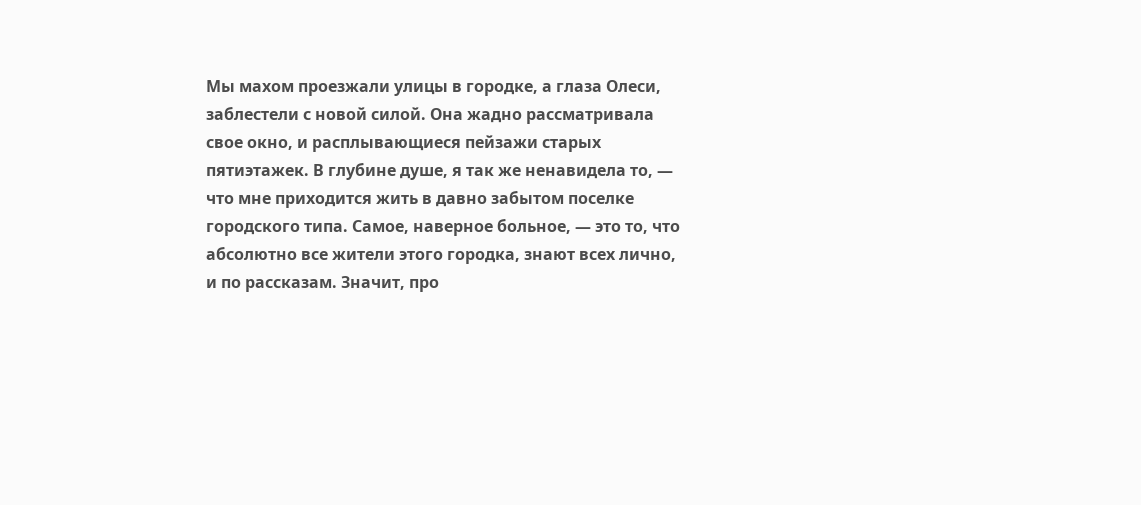Мы махом проезжали улицы в городке, а глаза Олеси, заблестели с новой силой. Она жадно рассматривала свое окно, и расплывающиеся пейзажи старых пятиэтажек. В глубине душе, я так же ненавидела то, — что мне приходится жить в давно забытом поселке городского типа. Самое, наверное больное, — это то, что абсолютно все жители этого городка, знают всех лично, и по рассказам. Значит, про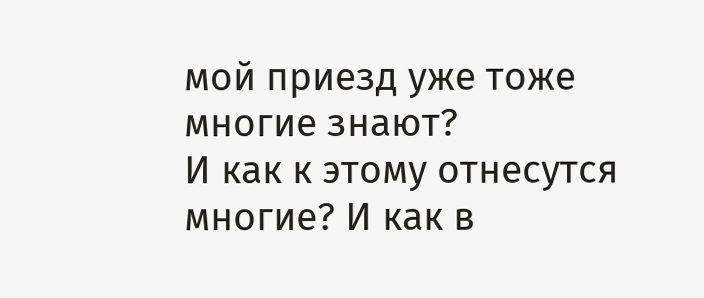мой приезд уже тоже многие знают?
И как к этому отнесутся многие? И как в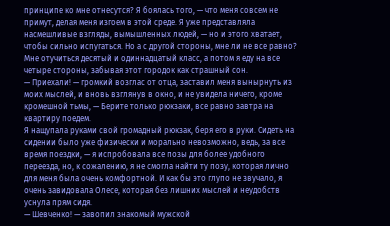принципе ко мне отнесутся? Я боялась того, — что меня совсем не примут, делая меня изгоем в этой среде. Я уже представляла насмешливые взгляды, вымышленных людей, — но и этого хватает, чтобы сильно испугаться. Но а с другой стороны, мне ли не все равно? Мне отучиться десятый и одиннадцатый класс, а потом я еду на все четыре стороны, забывая этот городок как страшный сон.
— Приехали! — громкий возглас от отца, заставил меня вынырнуть из моих мыслей, и вновь взглянув в окно, и не увидела ничего, кроме кромешной тьмы, — Берите только рюкзаки, все равно завтра на квартиру поедем.
Я нащупала руками свой громадный рюкзак, беря его в руки. Сидеть на сидении было уже физически и морально невозможно, ведь, за все время поездки, — я испробовала все позы для более удобного переезда, но, к сожалению, я не смогла найти ту позу, которая лично для меня была очень комфортной. И как бы это глупо не звучало, я очень завидовала Олесе, которая без лишних мыслей и неудобств уснула прям сидя.
— Шевченко! — завопил знакомый мужской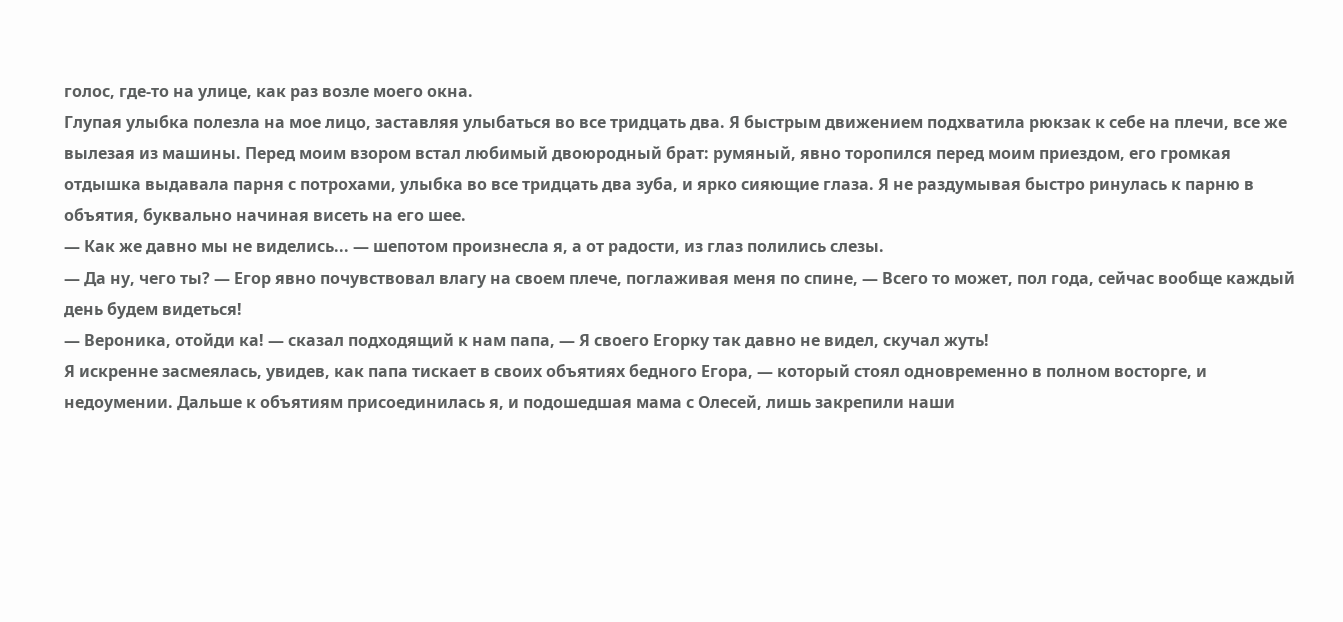голос, где-то на улице, как раз возле моего окна.
Глупая улыбка полезла на мое лицо, заставляя улыбаться во все тридцать два. Я быстрым движением подхватила рюкзак к себе на плечи, все же вылезая из машины. Перед моим взором встал любимый двоюродный брат: румяный, явно торопился перед моим приездом, его громкая отдышка выдавала парня с потрохами, улыбка во все тридцать два зуба, и ярко сияющие глаза. Я не раздумывая быстро ринулась к парню в объятия, буквально начиная висеть на его шее.
— Как же давно мы не виделись... — шепотом произнесла я, а от радости, из глаз полились слезы.
— Да ну, чего ты? — Егор явно почувствовал влагу на своем плече, поглаживая меня по спине, — Всего то может, пол года, сейчас вообще каждый день будем видеться!
— Вероника, отойди ка! — сказал подходящий к нам папа, — Я своего Егорку так давно не видел, скучал жуть!
Я искренне засмеялась, увидев, как папа тискает в своих объятиях бедного Егора, — который стоял одновременно в полном восторге, и недоумении. Дальше к объятиям присоединилась я, и подошедшая мама с Олесей, лишь закрепили наши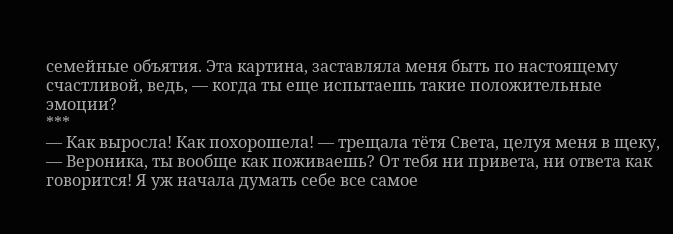семейные объятия. Эта картина, заставляла меня быть по настоящему счастливой, ведь, — когда ты еще испытаешь такие положительные эмоции?
***
— Как выросла! Как похорошела! — трещала тётя Света, целуя меня в щеку, — Вероника, ты вообще как поживаешь? От тебя ни привета, ни ответа как говорится! Я уж начала думать себе все самое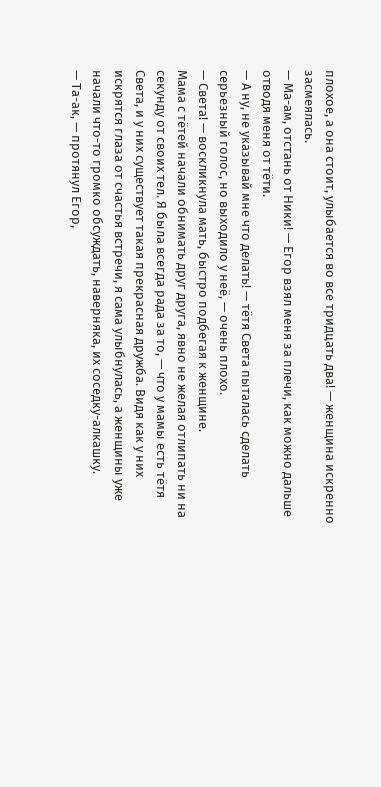плохое, а она стоит, улыбается во все тридцать два! — женщина искренно засмеялась.
— Ма-ам, отстань от Ники! — Егор взял меня за плечи, как можно дальше отводя меня от тёти.
— А ну, не указывай мне что делать! — тётя Света пыталась сделать серьезный голос, но выходило у неё, — очень плохо.
— Света! — воскликнула мать, быстро подбегая к женщине.
Мама с тётей начали обнимать друг друга, явно не желая отлипать ни на секунду от своих тел. Я была всегда рада за то, — что у мамы есть тётя Света, и у них существует такая прекрасная дружба. Видя как у них искрятся глаза от счастья встречи, я сама улыбнулась, а женщины уже начали что-то громко обсуждать, наверняка, их соседку-алкашку.
— Та-ак, — протянул Егор,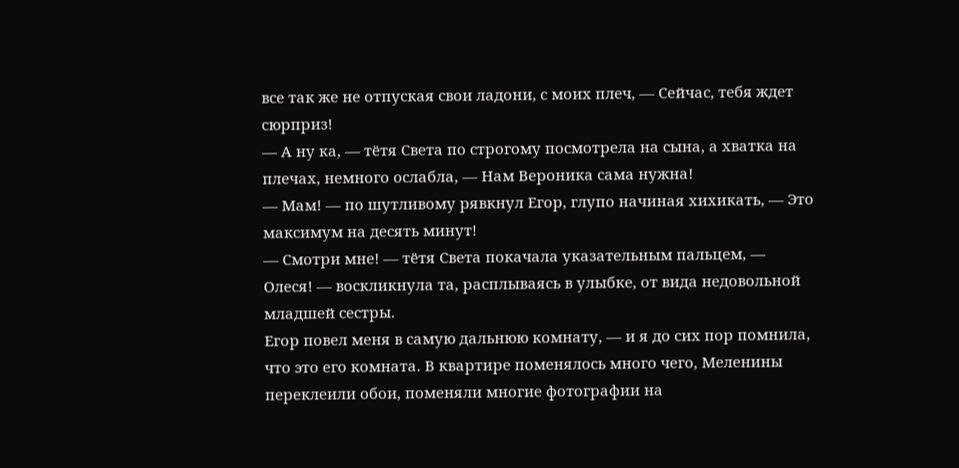все так же не отпуская свои ладони, с моих плеч, — Сейчас, тебя ждет сюрприз!
— А ну ка, — тётя Света по строгому посмотрела на сына, а хватка на плечах, немного ослабла, — Нам Вероника сама нужна!
— Мам! — по шутливому рявкнул Егор, глупо начиная хихикать, — Это максимум на десять минут!
— Смотри мне! — тётя Света покачала указательным пальцем, — Олеся! — воскликнула та, расплываясь в улыбке, от вида недовольной младшей сестры.
Егор повел меня в самую дальнюю комнату, — и я до сих пор помнила, что это его комната. В квартире поменялось много чего, Меленины переклеили обои, поменяли многие фотографии на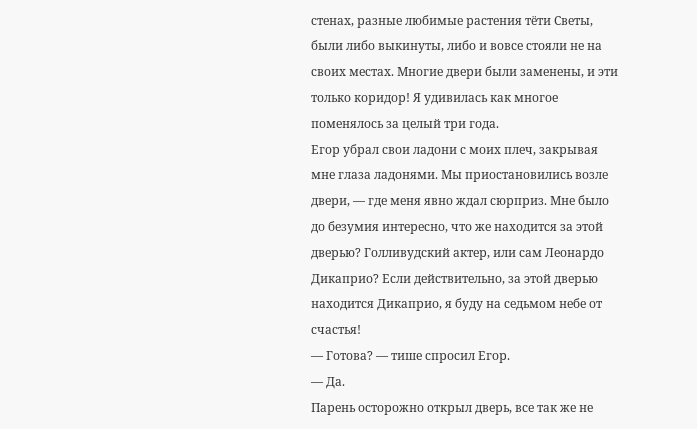стенах, разные любимые растения тёти Светы, были либо выкинуты, либо и вовсе стояли не на своих местах. Многие двери были заменены, и эти только коридор! Я удивилась как многое поменялось за целый три года.
Егор убрал свои ладони с моих плеч, закрывая мне глаза ладонями. Мы приостановились возле двери, — где меня явно ждал сюрприз. Мне было до безумия интересно, что же находится за этой дверью? Голливудский актер, или сам Леонардо Дикаприо? Если действительно, за этой дверью находится Дикаприо, я буду на седьмом небе от счастья!
— Готова? — тише спросил Егор.
— Да.
Парень осторожно открыл дверь, все так же не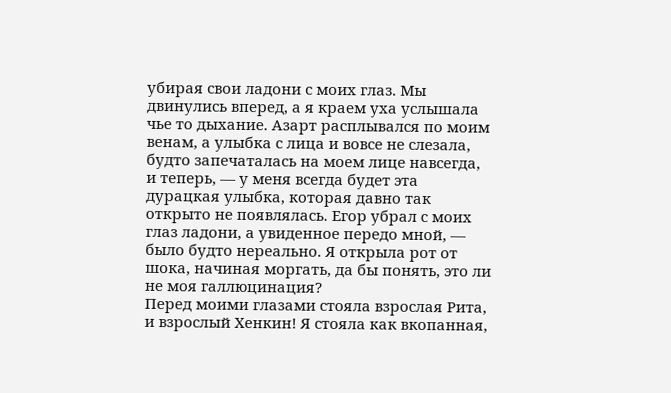убирая свои ладони с моих глаз. Мы двинулись вперед, а я краем уха услышала чье то дыхание. Азарт расплывался по моим венам, а улыбка с лица и вовсе не слезала, будто запечаталась на моем лице навсегда, и теперь, — у меня всегда будет эта дурацкая улыбка, которая давно так открыто не появлялась. Егор убрал с моих глаз ладони, а увиденное передо мной, — было будто нереально. Я открыла рот от шока, начиная моргать, да бы понять, это ли не моя галлюцинация?
Перед моими глазами стояла взрослая Рита, и взрослый Хенкин! Я стояла как вкопанная,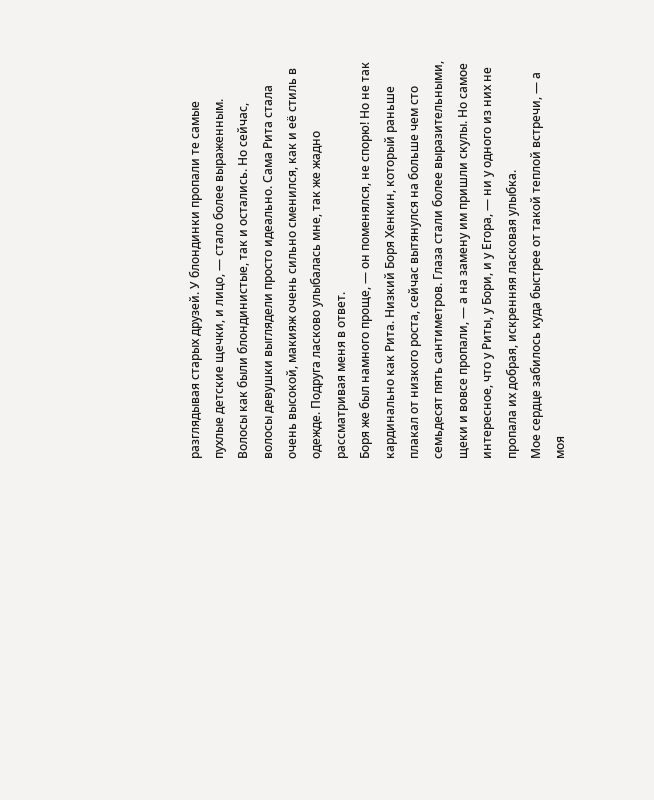разглядывая старых друзей. У блондинки пропали те самые пухлые детские щечки, и лицо, — стало более выраженным. Волосы как были блондинистые, так и остались. Но сейчас, волосы девушки выглядели просто идеально. Сама Рита стала очень высокой, макияж очень сильно сменился, как и её стиль в одежде. Подруга ласково улыбалась мне, так же жадно рассматривая меня в ответ.
Боря же был намного проще, — он поменялся, не спорю! Но не так кардинально как Рита. Низкий Боря Хенкин, который раньше плакал от низкого роста, сейчас вытянулся на больше чем сто семьдесят пять сантиметров. Глаза стали более выразительными, щеки и вовсе пропали, — а на замену им пришли скулы. Но самое интересное, что у Риты, у Бори, и у Егора, — ни у одного из них не пропала их добрая, искренняя ласковая улыбка.
Мое сердце забилось куда быстрее от такой теплой встречи, — а моя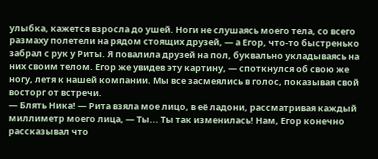улыбка, кажется взросла до ушей. Ноги не слушаясь моего тела, со всего размаху полетели на рядом стоящих друзей, — а Егор, что-то быстренько забрал с рук у Риты. Я повалила друзей на пол, буквально укладываясь на них своим телом. Егор же увидев эту картину, — споткнулся об свою же ногу, летя к нашей компании. Мы все засмеялись в голос, показывая свой восторг от встречи.
— Блять Ника! — Рита взяла мое лицо, в её ладони, рассматривая каждый миллиметр моего лица, — Ты... Ты так изменилась! Нам, Егор конечно рассказывал что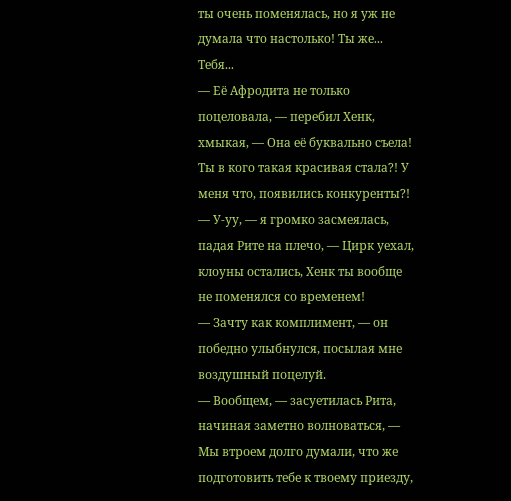ты очень поменялась, но я уж не думала что настолько! Ты же... Тебя...
— Её Афродита не только поцеловала, — перебил Хенк, хмыкая, — Она её буквально съела! Ты в кого такая красивая стала?! У меня что, появились конкуренты?!
— У-уу, — я громко засмеялась, падая Рите на плечо, — Цирк уехал, клоуны остались, Хенк ты вообще не поменялся со временем!
— Зачту как комплимент, — он победно улыбнулся, посылая мне воздушный поцелуй.
— Вообщем, — засуетилась Рита, начиная заметно волноваться, — Мы втроем долго думали, что же подготовить тебе к твоему приезду,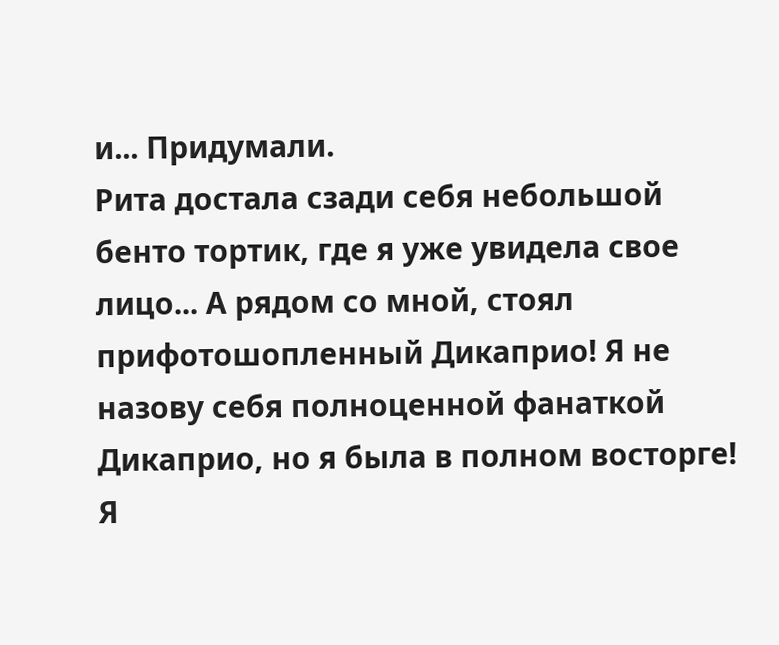и... Придумали.
Рита достала сзади себя небольшой бенто тортик, где я уже увидела свое лицо... А рядом со мной, стоял прифотошопленный Дикаприо! Я не назову себя полноценной фанаткой Дикаприо, но я была в полном восторге! Я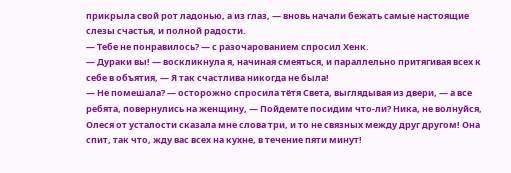прикрыла свой рот ладонью, а из глаз, — вновь начали бежать самые настоящие слезы счастья, и полной радости.
— Тебе не понравилось? — с разочарованием спросил Хенк.
— Дураки вы! — воскликнула я, начиная смеяться, и параллельно притягивая всех к себе в объятия, — Я так счастлива никогда не была!
— Не помешала? — осторожно спросила тётя Света, выглядывая из двери, — а все ребята, повернулись на женщину, — Пойдемте посидим что-ли? Ника, не волнуйся, Олеся от усталости сказала мне слова три, и то не связных между друг другом! Она спит, так что, жду вас всех на кухне, в течение пяти минут!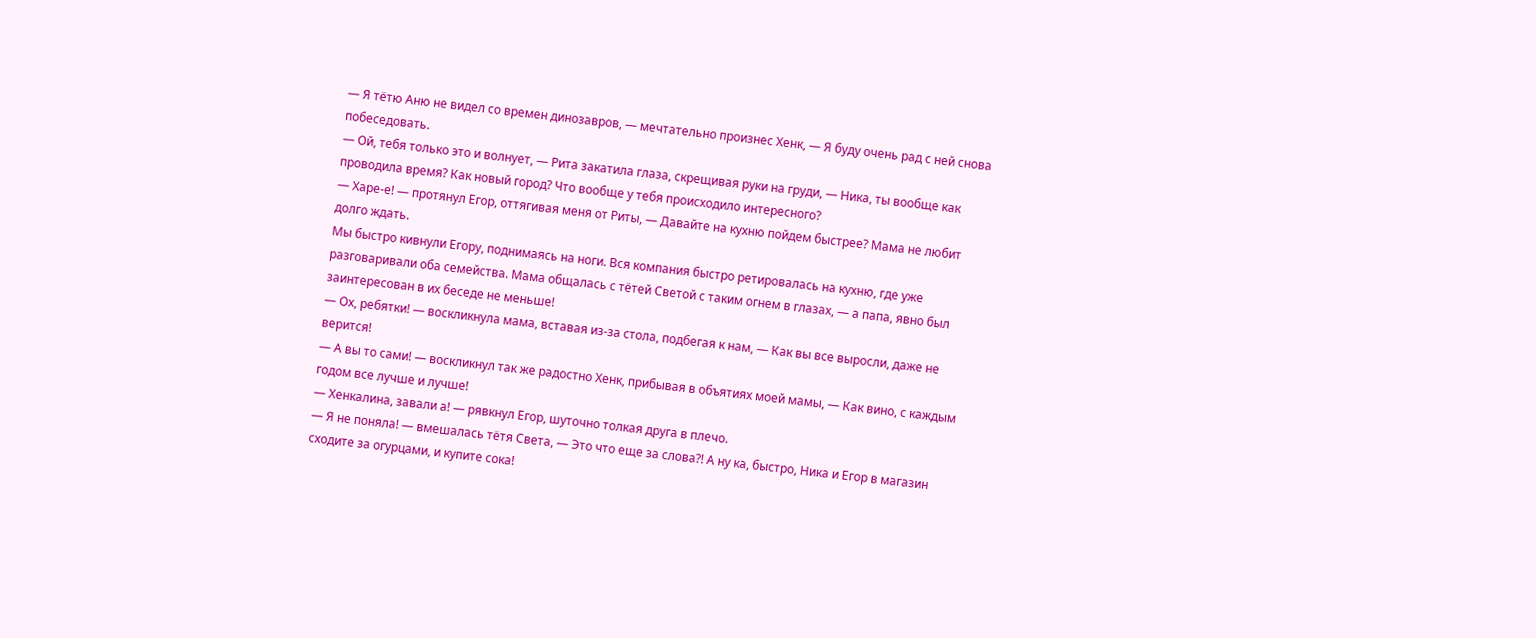— Я тётю Аню не видел со времен динозавров, — мечтательно произнес Хенк, — Я буду очень рад с ней снова побеседовать.
— Ой, тебя только это и волнует, — Рита закатила глаза, скрещивая руки на груди, — Ника, ты вообще как проводила время? Как новый город? Что вообще у тебя происходило интересного?
— Харе-е! — протянул Егор, оттягивая меня от Риты, — Давайте на кухню пойдем быстрее? Мама не любит долго ждать.
Мы быстро кивнули Егору, поднимаясь на ноги. Вся компания быстро ретировалась на кухню, где уже разговаривали оба семейства. Мама общалась с тётей Светой с таким огнем в глазах, — а папа, явно был заинтересован в их беседе не меньше!
— Ох, ребятки! — воскликнула мама, вставая из-за стола, подбегая к нам, — Как вы все выросли, даже не верится!
— А вы то сами! — воскликнул так же радостно Хенк, прибывая в объятиях моей мамы, — Как вино, с каждым годом все лучше и лучше!
— Хенкалина, завали а! — рявкнул Егор, шуточно толкая друга в плечо.
— Я не поняла! — вмешалась тётя Света, — Это что еще за слова?! А ну ка, быстро, Ника и Егор в магазин сходите за огурцами, и купите сока!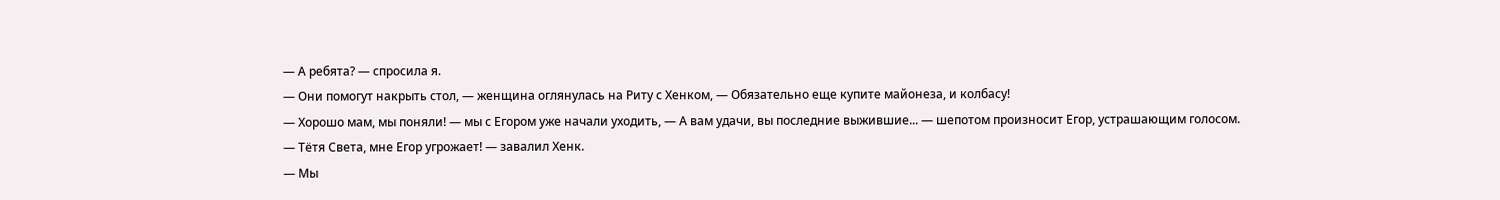— А ребята? — спросила я.
— Они помогут накрыть стол, — женщина оглянулась на Риту с Хенком, — Обязательно еще купите майонеза, и колбасу!
— Хорошо мам, мы поняли! — мы с Егором уже начали уходить, — А вам удачи, вы последние выжившие... — шепотом произносит Егор, устрашающим голосом.
— Тётя Света, мне Егор угрожает! — завалил Хенк.
— Мы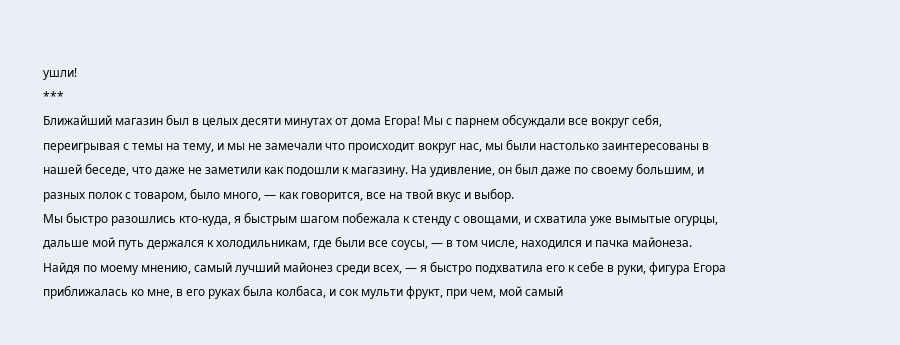ушли!
***
Ближайший магазин был в целых десяти минутах от дома Егора! Мы с парнем обсуждали все вокруг себя, переигрывая с темы на тему, и мы не замечали что происходит вокруг нас, мы были настолько заинтересованы в нашей беседе, что даже не заметили как подошли к магазину. На удивление, он был даже по своему большим, и разных полок с товаром, было много, — как говорится, все на твой вкус и выбор.
Мы быстро разошлись кто-куда, я быстрым шагом побежала к стенду с овощами, и схватила уже вымытые огурцы, дальше мой путь держался к холодильникам, где были все соусы, — в том числе, находился и пачка майонеза. Найдя по моему мнению, самый лучший майонез среди всех, — я быстро подхватила его к себе в руки, фигура Егора приближалась ко мне, в его руках была колбаса, и сок мульти фрукт, при чем, мой самый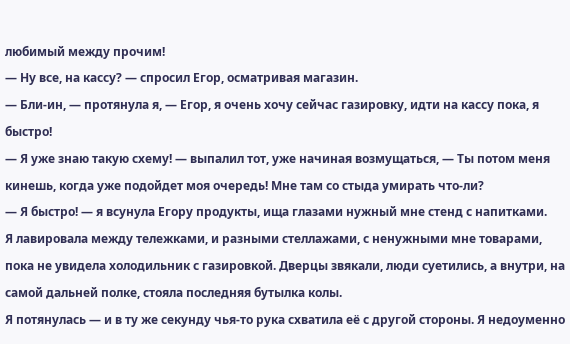любимый между прочим!
— Ну все, на кассу? — спросил Егор, осматривая магазин.
— Бли-ин, — протянула я, — Егор, я очень хочу сейчас газировку, идти на кассу пока, я быстро!
— Я уже знаю такую схему! — выпалил тот, уже начиная возмущаться, — Ты потом меня кинешь, когда уже подойдет моя очередь! Мне там со стыда умирать что-ли?
— Я быстро! — я всунула Егору продукты, ища глазами нужный мне стенд с напитками.
Я лавировала между тележками, и разными стеллажами, с ненужными мне товарами, пока не увидела холодильник с газировкой. Дверцы звякали, люди суетились, а внутри, на самой дальней полке, стояла последняя бутылка колы.
Я потянулась — и в ту же секунду чья-то рука схватила её с другой стороны. Я недоуменно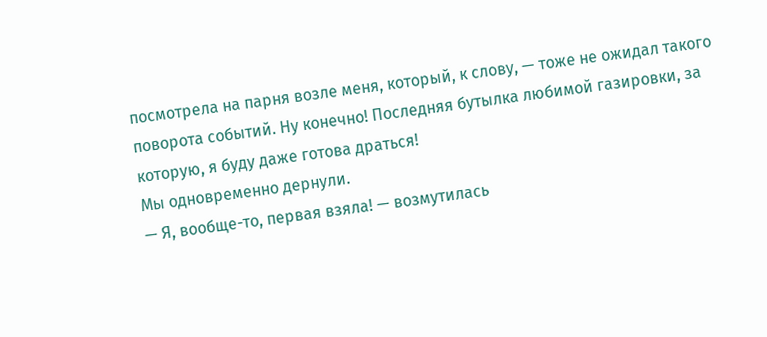посмотрела на парня возле меня, который, к слову, — тоже не ожидал такого поворота событий. Ну конечно! Последняя бутылка любимой газировки, за которую, я буду даже готова драться!
Мы одновременно дернули.
— Я, вообще-то, первая взяла! — возмутилась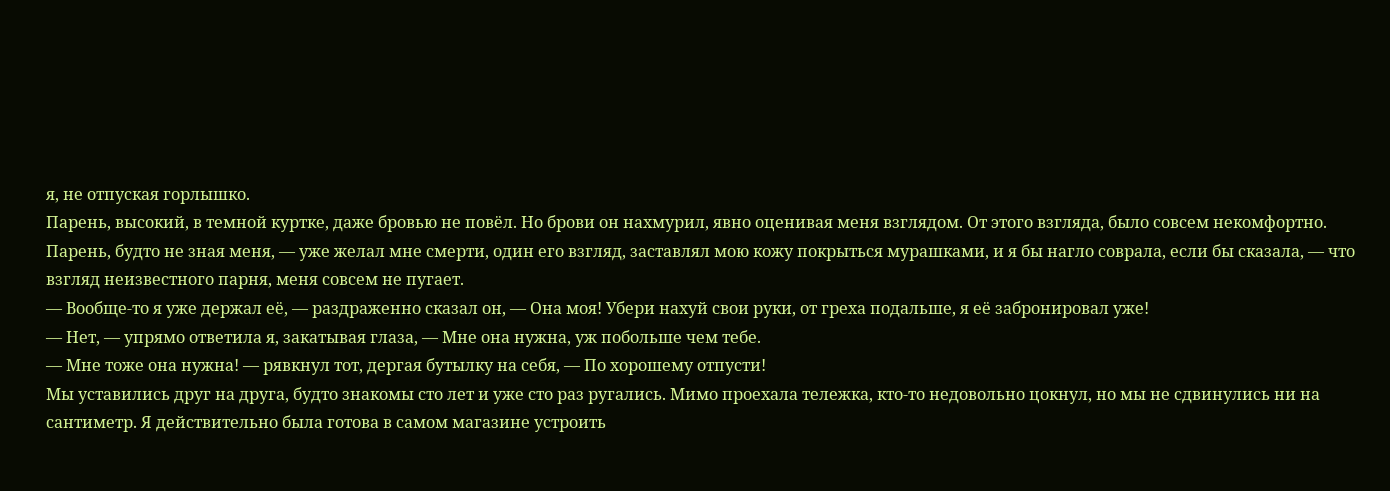я, не отпуская горлышко.
Парень, высокий, в темной куртке, даже бровью не повёл. Но брови он нахмурил, явно оценивая меня взглядом. От этого взгляда, было совсем некомфортно. Парень, будто не зная меня, — уже желал мне смерти, один его взгляд, заставлял мою кожу покрыться мурашками, и я бы нагло соврала, если бы сказала, — что взгляд неизвестного парня, меня совсем не пугает.
— Вообще-то я уже держал её, — раздраженно сказал он, — Она моя! Убери нахуй свои руки, от греха подальше, я её забронировал уже!
— Нет, — упрямо ответила я, закатывая глаза, — Мне она нужна, уж побольше чем тебе.
— Мне тоже она нужна! — рявкнул тот, дергая бутылку на себя, — По хорошему отпусти!
Мы уставились друг на друга, будто знакомы сто лет и уже сто раз ругались. Мимо проехала тележка, кто-то недовольно цокнул, но мы не сдвинулись ни на сантиметр. Я действительно была готова в самом магазине устроить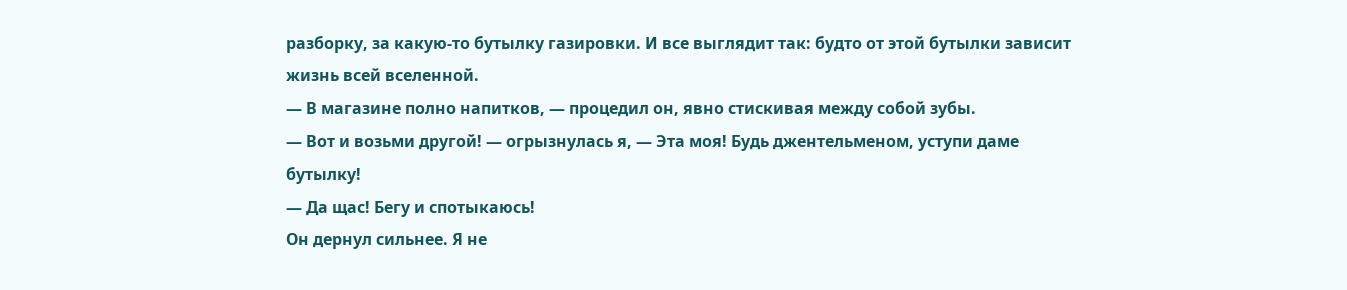разборку, за какую-то бутылку газировки. И все выглядит так: будто от этой бутылки зависит жизнь всей вселенной.
— В магазине полно напитков, — процедил он, явно стискивая между собой зубы.
— Вот и возьми другой! — огрызнулась я, — Эта моя! Будь джентельменом, уступи даме бутылку!
— Да щас! Бегу и спотыкаюсь!
Он дернул сильнее. Я не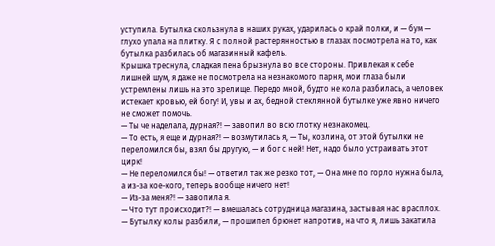уступила. Бутылка скользнула в наших руках, ударилась о край полки, и — бум — глухо упала на плитку. Я с полной растерянностью в глазах посмотрела на то, как бутылка разбилась об магазинный кафель.
Крышка треснула, сладкая пена брызнула во все стороны. Привлекая к себе лишней шум, я даже не посмотрела на незнакомого парня, мои глаза были устремлены лишь на это зрелище. Передо мной, будто не кола разбилась, а человек истекает кровью, ей богу! И, увы и ах, бедной стеклянной бутылке уже явно ничего не сможет помочь.
— Ты че наделала, дурная?! — завопил во всю глотку незнакомец.
— То есть, я еще и дурная?! — возмутилась я, — Ты, козлина, от этой бутылки не переломился бы, взял бы другую, — и бог с ней! Нет, надо было устраивать этот цирк!
— Не переломился бы! — ответил так же резко тот, — Она мне по горло нужна была, а из-за кое-кого, теперь вообще ничего нет!
— Из-за меня?! — завопила я.
— Что тут происходит?! — вмешалась сотрудница магазина, застывая нас врасплох.
— Бутылку колы разбили, — прошипел брюнет напротив, на что я, лишь закатила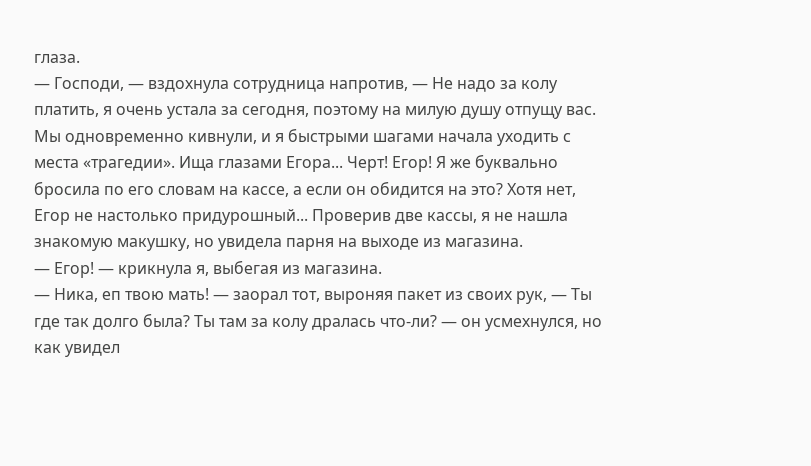глаза.
— Господи, — вздохнула сотрудница напротив, — Не надо за колу платить, я очень устала за сегодня, поэтому на милую душу отпущу вас.
Мы одновременно кивнули, и я быстрыми шагами начала уходить с места «трагедии». Ища глазами Егора... Черт! Егор! Я же буквально бросила по его словам на кассе, а если он обидится на это? Хотя нет, Егор не настолько придурошный... Проверив две кассы, я не нашла знакомую макушку, но увидела парня на выходе из магазина.
— Егор! — крикнула я, выбегая из магазина.
— Ника, еп твою мать! — заорал тот, выроняя пакет из своих рук, — Ты где так долго была? Ты там за колу дралась что-ли? — он усмехнулся, но как увидел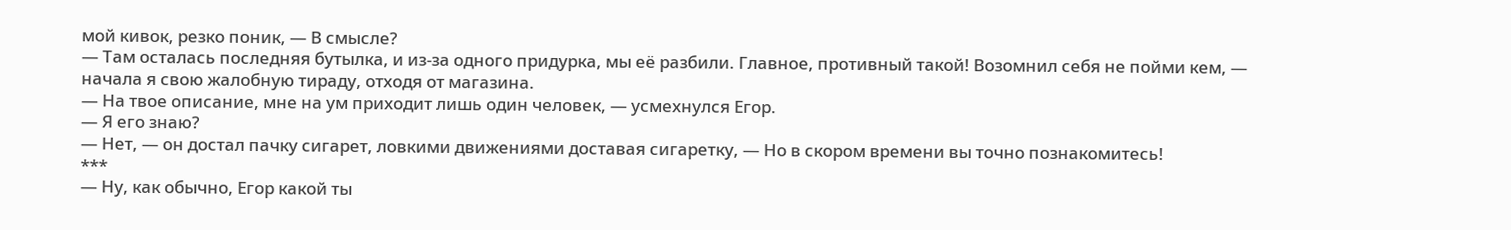мой кивок, резко поник, — В смысле?
— Там осталась последняя бутылка, и из-за одного придурка, мы её разбили. Главное, противный такой! Возомнил себя не пойми кем, — начала я свою жалобную тираду, отходя от магазина.
— На твое описание, мне на ум приходит лишь один человек, — усмехнулся Егор.
— Я его знаю?
— Нет, — он достал пачку сигарет, ловкими движениями доставая сигаретку, — Но в скором времени вы точно познакомитесь!
***
— Ну, как обычно, Егор какой ты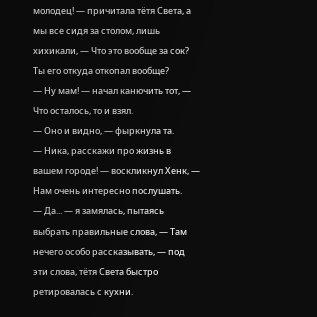молодец! — причитала тётя Света, а мы все сидя за столом, лишь хихикали, — Что это вообще за сок? Ты его откуда откопал вообще?
— Ну мам! — начал канючить тот, — Что осталось, то и взял.
— Оно и видно, — фыркнула та.
— Ника, расскажи про жизнь в вашем городе! — воскликнул Хенк, — Нам очень интересно послушать.
— Да... — я замялась, пытаясь выбрать правильные слова, — Там нечего особо рассказывать, — под эти слова, тётя Света быстро ретировалась с кухни.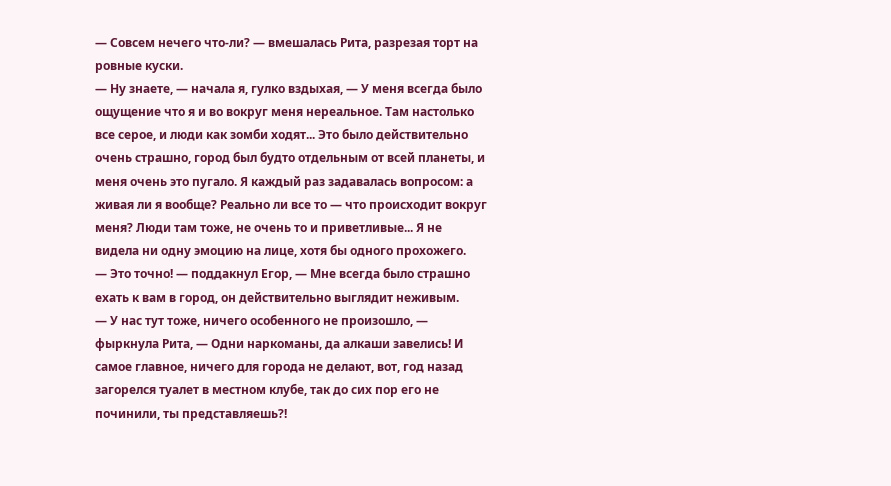— Совсем нечего что-ли? — вмешалась Рита, разрезая торт на ровные куски.
— Ну знаете, — начала я, гулко вздыхая, — У меня всегда было ощущение что я и во вокруг меня нереальное. Там настолько все серое, и люди как зомби ходят... Это было действительно очень страшно, город был будто отдельным от всей планеты, и меня очень это пугало. Я каждый раз задавалась вопросом: а живая ли я вообще? Реально ли все то — что происходит вокруг меня? Люди там тоже, не очень то и приветливые... Я не видела ни одну эмоцию на лице, хотя бы одного прохожего.
— Это точно! — поддакнул Егор, — Мне всегда было страшно ехать к вам в город, он действительно выглядит неживым.
— У нас тут тоже, ничего особенного не произошло, — фыркнула Рита, — Одни наркоманы, да алкаши завелись! И самое главное, ничего для города не делают, вот, год назад загорелся туалет в местном клубе, так до сих пор его не починили, ты представляешь?!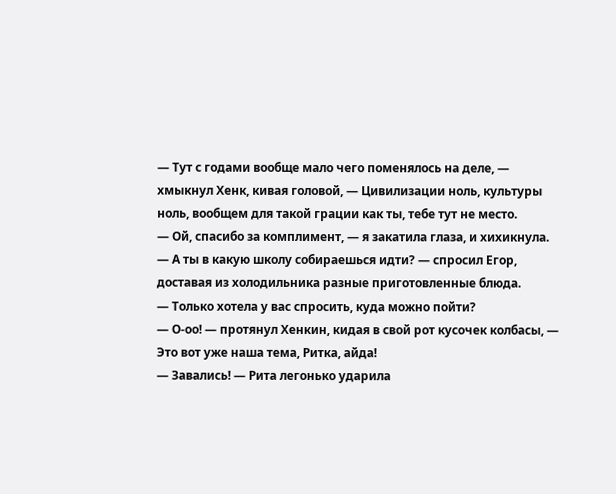— Тут с годами вообще мало чего поменялось на деле, — хмыкнул Хенк, кивая головой, — Цивилизации ноль, культуры ноль, вообщем для такой грации как ты, тебе тут не место.
— Ой, спасибо за комплимент, — я закатила глаза, и хихикнула.
— А ты в какую школу собираешься идти? — спросил Егор, доставая из холодильника разные приготовленные блюда.
— Только хотела у вас спросить, куда можно пойти?
— О-оо! — протянул Хенкин, кидая в свой рот кусочек колбасы, — Это вот уже наша тема, Ритка, айда!
— Завались! — Рита легонько ударила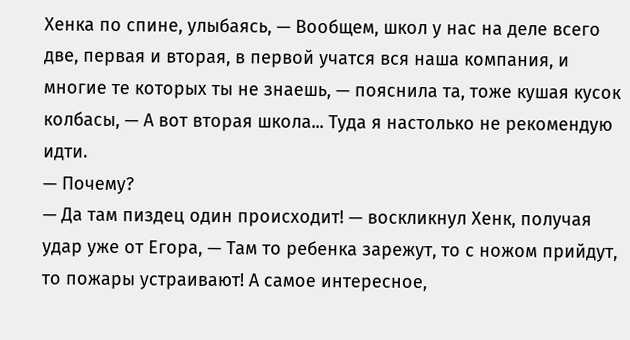Хенка по спине, улыбаясь, — Вообщем, школ у нас на деле всего две, первая и вторая, в первой учатся вся наша компания, и многие те которых ты не знаешь, — пояснила та, тоже кушая кусок колбасы, — А вот вторая школа... Туда я настолько не рекомендую идти.
— Почему?
— Да там пиздец один происходит! — воскликнул Хенк, получая удар уже от Егора, — Там то ребенка зарежут, то с ножом прийдут, то пожары устраивают! А самое интересное,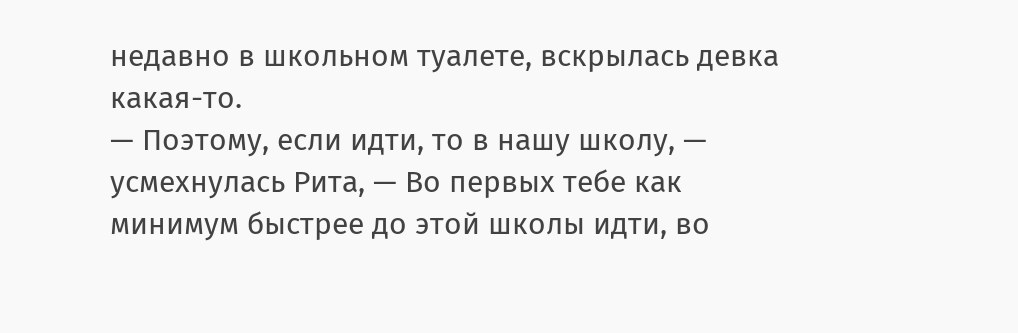недавно в школьном туалете, вскрылась девка какая-то.
— Поэтому, если идти, то в нашу школу, — усмехнулась Рита, — Во первых тебе как минимум быстрее до этой школы идти, во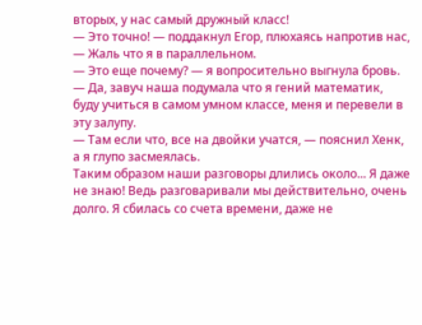вторых, у нас самый дружный класс!
— Это точно! — поддакнул Егор, плюхаясь напротив нас, — Жаль что я в параллельном.
— Это еще почему? — я вопросительно выгнула бровь.
— Да, завуч наша подумала что я гений математик, буду учиться в самом умном классе, меня и перевели в эту залупу.
— Там если что, все на двойки учатся, — пояснил Хенк, а я глупо засмеялась.
Таким образом наши разговоры длились около... Я даже не знаю! Ведь разговаривали мы действительно, очень долго. Я сбилась со счета времени, даже не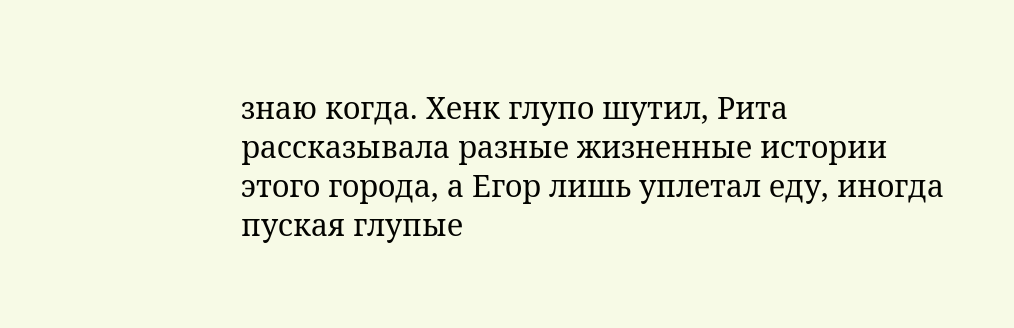знаю когда. Хенк глупо шутил, Рита рассказывала разные жизненные истории этого города, а Егор лишь уплетал еду, иногда пуская глупые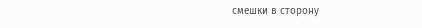смешки в сторону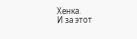Хенка.
И за этот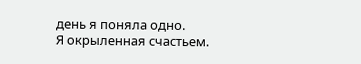день я поняла одно.
Я окрыленная счастьем.